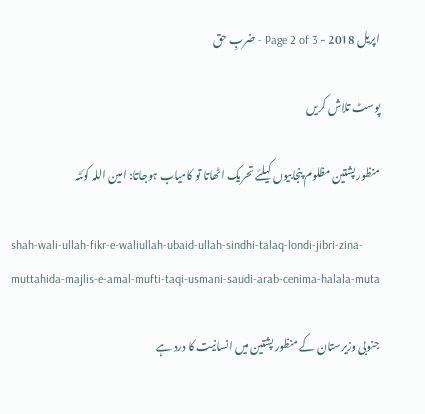اپریل 2018 - Page 2 of 3 - ضربِ حق

پوسٹ تلاش کریں

منظور پشتین مظلوم پنجابیوں کیلئے تحریک اٹھاتا تو کامیاب ہوجاتا: امین اللہ کوئٹہ

shah-wali-ullah-fikr-e-waliullah-ubaid-ullah-sindhi-talaq-londi-jibri-zina-muttahida-majlis-e-amal-mufti-taqi-usmani-saudi-arab-cenima-halala-muta

جنوبی وزیرستان کے منظور پشتین میں انسانیت کا درد ہے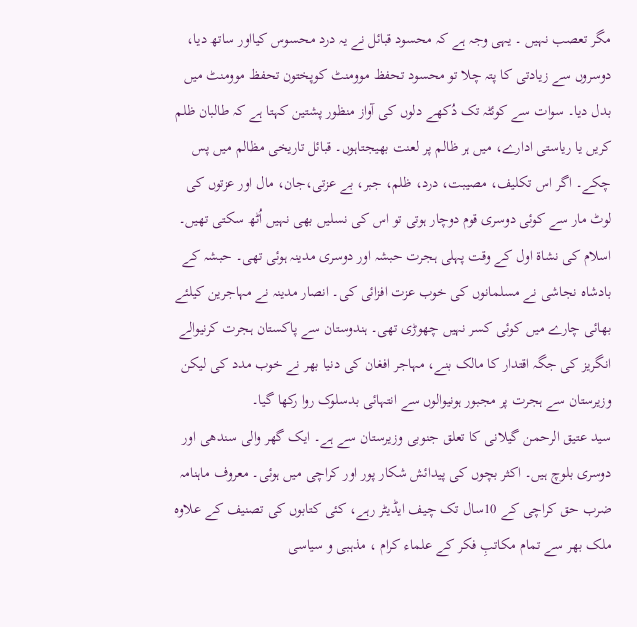مگر تعصب نہیں ۔ یہی وجہ ہے کہ محسود قبائل نے یہ درد محسوس کیااور ساتھ دیا، دوسروں سے زیادتی کا پتہ چلا تو محسود تحفظ موومنٹ کوپختون تحفظ موومنٹ میں بدل دیا۔ سوات سے کوئٹہ تک دُکھے دلوں کی آواز منظور پشتین کہتا ہے کہ طالبان ظلم کریں یا ریاستی ادارے، میں ہر ظالم پر لعنت بھیجتاہوں۔ قبائل تاریخی مظالم میں پس چکے۔ اگر اس تکلیف، مصیبت، درد، ظلم، جبر، بے عزتی،جان، مال اور عزتوں کی لوٹ مار سے کوئی دوسری قوم دوچار ہوتی تو اس کی نسلیں بھی نہیں اُٹھ سکتی تھیں۔ اسلام کی نشاۃ اول کے وقت پہلی ہجرت حبشہ اور دوسری مدینہ ہوئی تھی۔ حبشہ کے بادشاہ نجاشی نے مسلمانوں کی خوب عزت افزائی کی۔ انصار مدینہ نے مہاجرین کیلئے بھائی چارے میں کوئی کسر نہیں چھوڑی تھی۔ ہندوستان سے پاکستان ہجرت کرنیوالے انگریز کی جگہ اقتدار کا مالک بنے، مہاجر افغان کی دنیا بھر نے خوب مدد کی لیکن وزیرستان سے ہجرت پر مجبور ہونیوالوں سے انتہائی بدسلوک روا رکھا گیا۔
سید عتیق الرحمن گیلانی کا تعلق جنوبی وزیرستان سے ہے۔ ایک گھر والی سندھی اور دوسری بلوچ ہیں۔ اکثر بچوں کی پیدائش شکار پور اور کراچی میں ہوئی۔ معروف ماہنامہ ضرب حق کراچی کے 10سال تک چیف ایڈیٹر رہے، کئی کتابوں کی تصنیف کے علاوہ ملک بھر سے تمام مکاتبِ فکر کے علماء کرام ، مذہبی و سیاسی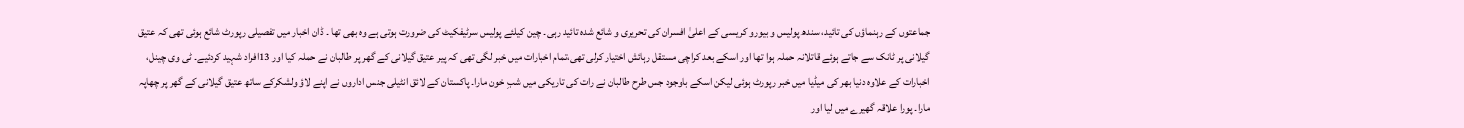جماعتوں کے رہنماؤں کی تائید، سندھ پولیس و بیورو کریسی کے اعلیٰ افسران کی تحریری و شائع شدہ تائید رہی۔ چین کیلئے پولیس سرٹیفکیٹ کی ضرورت ہوتی ہے وہ بھی تھا ۔ ڈان اخبار میں تفصیلی رپورٹ شائع ہوئی تھی کہ عتیق گیلانی پر ٹانک سے جاتے ہوئے قاتلانہ حملہ ہوا تھا اور اسکے بعد کراچی مستقل رہائش اختیار کرلی تھی،تمام اخبارات میں خبر لگی تھی کہ پیر عتیق گیلانی کے گھر پر طالبان نے حملہ کیا اور 13افراد شہید کردئیے۔ ٹی وی چینل، اخبارات کے علاوہ دنیا بھر کی میڈیا میں خبر رپورٹ ہوئی لیکن اسکے باوجود جس طرح طالبان نے رات کی تاریکی میں شبِ خون مارا۔ پاکستان کے لائق انٹیلی جنس اداروں نے اپنے لاؤ ولشکرکے ساتھ عتیق گیلانی کے گھر پر چھاپہ مارا۔ پورا علاقہ گھیرے میں لیا اور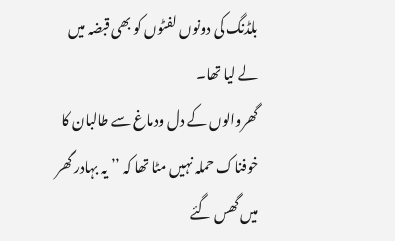بلڈنگ کی دونوں لفٹوں کو بھی قبضہ میں لے لیا تھا۔
گھروالوں کے دل ودماغ سے طالبان کا خوفناک حملہ نہیں مٹا تھا کہ ’’ یہ بہادر گھر میں گھس گئے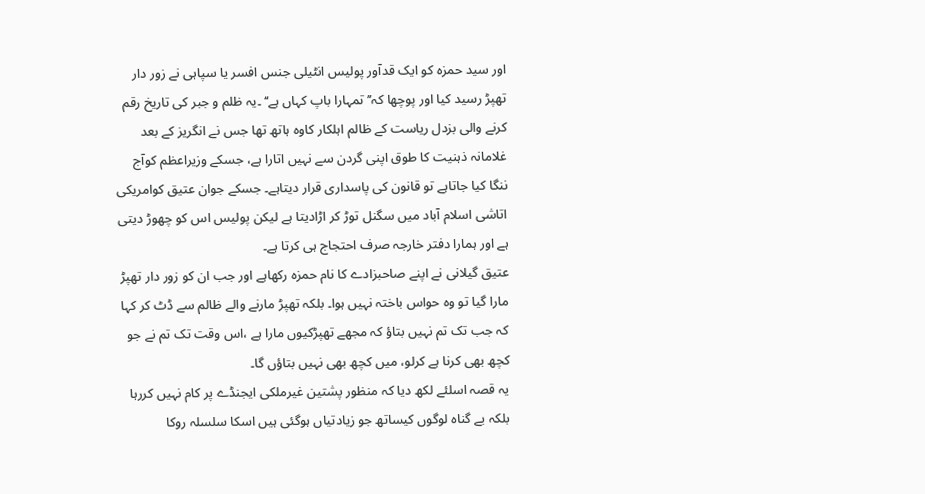اور سید حمزہ کو ایک قدآور پولیس انٹیلی جنس افسر یا سپاہی نے زور دار تھپڑ رسید کیا اور پوچھا کہ’’ تمہارا باپ کہاں ہے‘‘ ۔یہ ظلم و جبر کی تاریخ رقم کرنے والی بزدل ریاست کے ظالم اہلکار کاوہ ہاتھ تھا جس نے انگریز کے بعد غلامانہ ذہنیت کا طوق اپنی گردن سے نہیں اتارا ہے، جسکے وزیراعظم کوآج ننگا کیا جاتاہے تو قانون کی پاسداری قرار دیتاہے۔ جسکے جوان عتیق کوامریکی اتاشی اسلام آباد میں سگنل توڑ کر اڑادیتا ہے لیکن پولیس اس کو چھوڑ دیتی ہے اور ہمارا دفتر خارجہ صرف احتجاج ہی کرتا ہے۔
عتیق گیلانی نے اپنے صاحبزادے کا نام حمزہ رکھاہے اور جب ان کو زور دار تھپڑ مارا گیا تو وہ حواس باختہ نہیں ہوا۔ بلکہ تھپڑ مارنے والے ظالم سے ڈٹ کر کہا کہ جب تک تم نہیں بتاؤ کہ مجھے تھپڑکیوں مارا ہے ،اس وقت تک تم نے جو کچھ بھی کرنا ہے کرلو، میں کچھ بھی نہیں بتاؤں گا۔
یہ قصہ اسلئے لکھ دیا کہ منظور پشتین غیرملکی ایجنڈے پر کام نہیں کررہا بلکہ بے گناہ لوگوں کیساتھ جو زیادتیاں ہوگئی ہیں اسکا سلسلہ روکا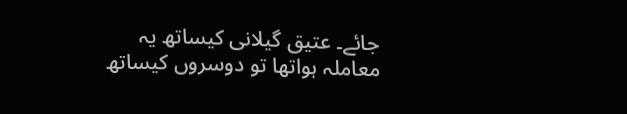جائے۔ عتیق گیلانی کیساتھ یہ معاملہ ہواتھا تو دوسروں کیساتھ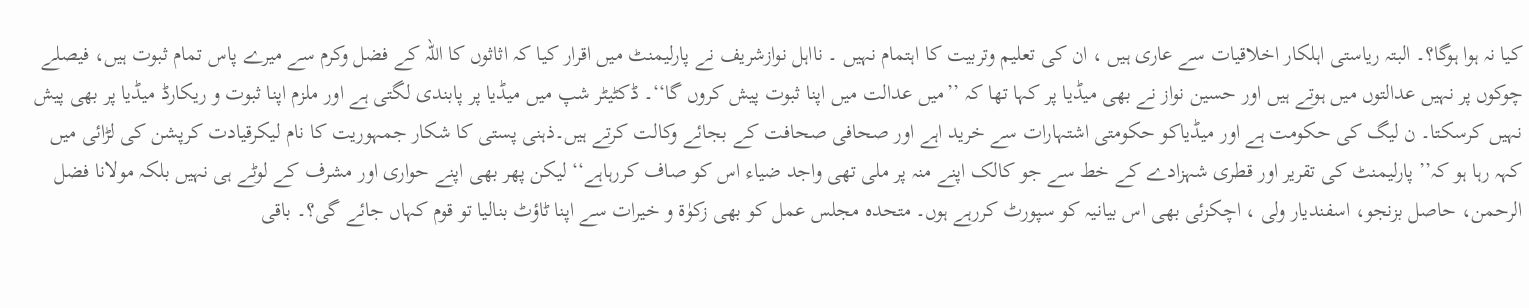کیا نہ ہوا ہوگا؟۔ البتہ ریاستی اہلکار اخلاقیات سے عاری ہیں ، ان کی تعلیم وتربیت کا اہتمام نہیں ۔ نااہل نوازشریف نے پارلیمنٹ میں اقرار کیا کہ اثاثوں کا اللہ کے فضل وکرم سے میرے پاس تمام ثبوت ہیں، فیصلے چوکوں پر نہیں عدالتوں میں ہوتے ہیں اور حسین نواز نے بھی میڈیا پر کہا تھا کہ ’’میں عدالت میں اپنا ثبوت پیش کروں گا‘‘۔ ڈکٹیٹر شپ میں میڈیا پر پابندی لگتی ہے اور ملزم اپنا ثبوت و ریکارڈ میڈیا پر بھی پیش نہیں کرسکتا۔ ن لیگ کی حکومت ہے اور میڈیاکو حکومتی اشتہارات سے خرید اہے اور صحافی صحافت کے بجائے وکالت کرتے ہیں۔ذہنی پستی کا شکار جمہوریت کا نام لیکرقیادت کرپشن کی لڑائی میں کہہ رہا ہو کہ’’ پارلیمنٹ کی تقریر اور قطری شہزادے کے خط سے جو کالک اپنے منہ پر ملی تھی واجد ضیاء اس کو صاف کررہاہے‘‘ لیکن پھر بھی اپنے حواری اور مشرف کے لوٹے ہی نہیں بلکہ مولانا فضل الرحمن، حاصل بزنجو، اسفندیار ولی ، اچکزئی بھی اس بیانیہ کو سپورٹ کررہے ہوں۔ متحدہ مجلس عمل کو بھی زکوٰۃ و خیرات سے اپنا ٹاؤٹ بنالیا تو قوم کہاں جائے گی؟۔ باقی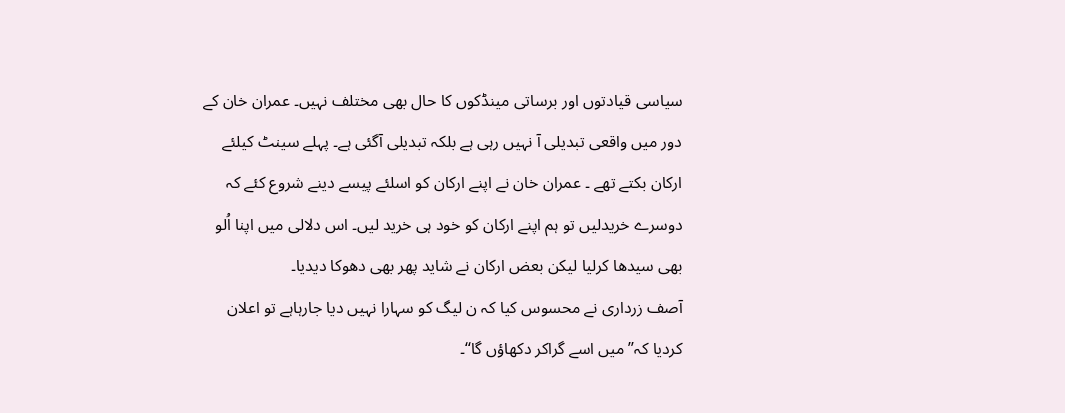سیاسی قیادتوں اور برساتی مینڈکوں کا حال بھی مختلف نہیں۔ عمران خان کے دور میں واقعی تبدیلی آ نہیں رہی ہے بلکہ تبدیلی آگئی ہے۔ پہلے سینٹ کیلئے ارکان بکتے تھے ۔ عمران خان نے اپنے ارکان کو اسلئے پیسے دینے شروع کئے کہ دوسرے خریدلیں تو ہم اپنے ارکان کو خود ہی خرید لیں۔ اس دلالی میں اپنا اُلو بھی سیدھا کرلیا لیکن بعض ارکان نے شاید پھر بھی دھوکا دیدیا۔
آصف زرداری نے محسوس کیا کہ ن لیگ کو سہارا نہیں دیا جارہاہے تو اعلان کردیا کہ’’ میں اسے گراکر دکھاؤں گا‘‘۔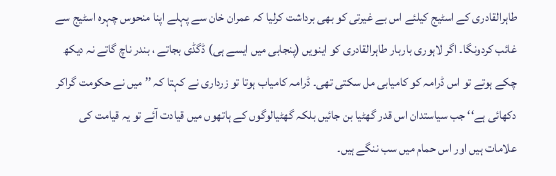طاہرالقادری کے اسٹیج کیلئے اس بے غیرتی کو بھی برداشت کرلیا کہ عمران خان سے پہلے اپنا منحوس چہرہ اسٹیج سے غائب کردونگا۔ اگر لاہوری باربار طاہرالقادری کو اینویں (پنجابی میں ایسے ہی) ڈگڈی بجاتے ، بندر ناچ گاتے نہ دیکھ چکے ہوتے تو اس ڈرامہ کو کامیابی مل سکتی تھی۔ ڈرامہ کامیاب ہوتا تو زرداری نے کہتا کہ ’’ میں نے حکومت گراکر دکھائی ہے‘‘ جب سیاستدان اس قدر گھٹیا بن جائیں بلکہ گھٹیالوگوں کے ہاتھوں میں قیادت آئے تو یہ قیامت کی علامات ہیں اور اس حمام میں سب ننگے ہیں۔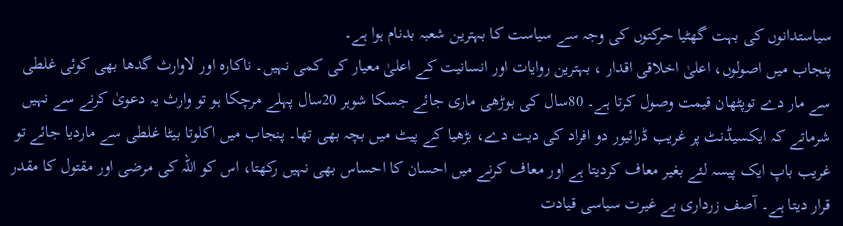سیاستدانوں کی بہت گھٹیا حرکتوں کی وجہ سے سیاست کا بہترین شعبہ بدنام ہوا ہے۔
پنجاب میں اصولوں، اعلیٰ اخلاقی اقدار ، بہترین روایات اور انسانیت کے اعلیٰ معیار کی کمی نہیں۔ ناکارہ اور لاوارث گدھا بھی کوئی غلطی سے مار دے توپٹھان قیمت وصول کرتا ہے۔ 80سال کی بوڑھی ماری جائے جسکا شوہر 20سال پہلے مرچکا ہو تو وارث یہ دعویٰ کرنے سے نہیں شرماتے کہ ایکسیڈنٹ پر غریب ڈرائیور دو افراد کی دیت دے، بڑھیا کے پیٹ میں بچہ بھی تھا۔ پنجاب میں اکلوتا بیٹا غلطی سے ماردیا جائے تو غریب باپ ایک پیسہ لئے بغیر معاف کردیتا ہے اور معاف کرنے میں احسان کا احساس بھی نہیں رکھتا، اس کو اللہ کی مرضی اور مقتول کا مقدر قرار دیتا ہے۔ آصف زرداری بے غیرت سیاسی قیادت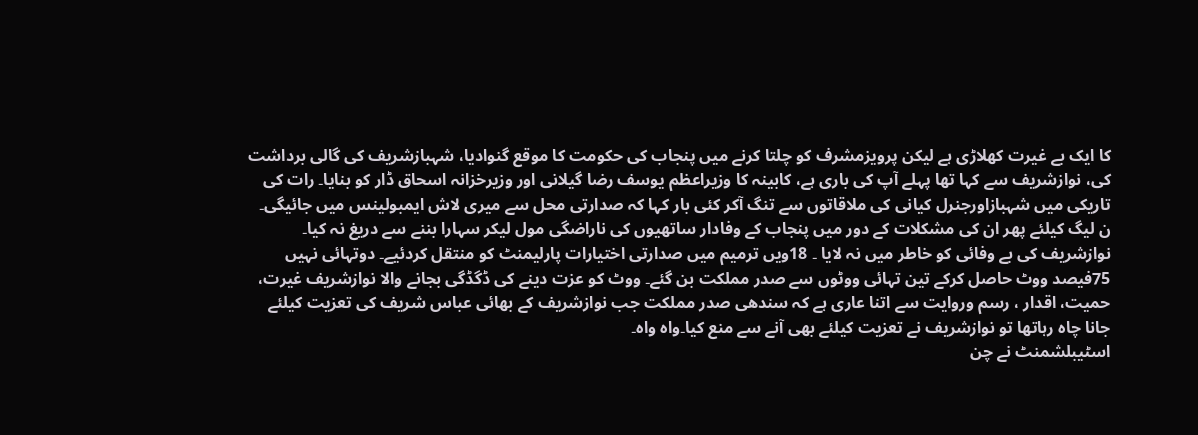کا ایک بے غیرت کھلاڑی ہے لیکن پرویزمشرف کو چلتا کرنے میں پنجاب کی حکومت کا موقع گنوادیا، شہبازشریف کی گالی برداشت کی، نوازشریف سے کہا تھا پہلے آپ کی باری ہے، کابینہ کا وزیراعظم یوسف رضا گیلانی اور وزیرخزانہ اسحاق ڈار کو بنایا۔ رات کی تاریکی میں شہبازاورجنرل کیانی کی ملاقاتوں سے تنگ آکر کئی بار کہا کہ صدارتی محل سے میری لاش ایمبولینس میں جائیگی۔ ن لیگ کیلئے پھر ان کی مشکلات کے دور میں پنجاب کے وفادار ساتھیوں کی ناراضگی مول لیکر سہارا بننے سے دریغ نہ کیا۔ نوازشریف کی بے وفائی کو خاطر میں نہ لایا ۔ 18ویں ترمیم میں صدارتی اختیارات پارلیمنٹ کو منتقل کردئیے۔ دوتہائی نہیں 75فیصد ووٹ حاصل کرکے تین تہائی ووٹوں سے صدر مملکت بن گئے۔ ووٹ کو عزت دینے کی ڈگڈگی بجانے والا نوازشریف غیرت، حمیت، اقدار ، رسم وروایت سے اتنا عاری ہے کہ سندھی صدر مملکت جب نوازشریف کے بھائی عباس شریف کی تعزیت کیلئے جانا چاہ رہاتھا تو نوازشریف نے تعزیت کیلئے بھی آنے سے منع کیا۔واہ واہ۔
اسٹیبلشمنٹ نے چن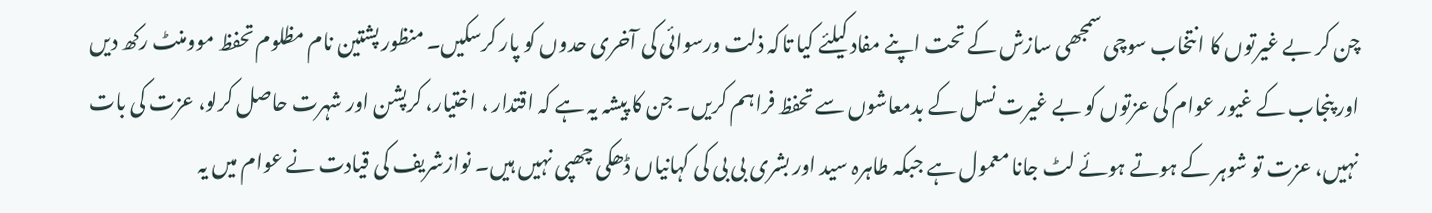چن کر بے غیرتوں کا انتخاب سوچی سمجھی سازش کے تحت اپنے مفاد کیلئے کیا تاکہ ذلت ورسوائی کی آخری حدوں کو پار کرسکیں۔ منظور پشتین نام مظلوم تحفظ موومنٹ رکھ دیں اور پنجاب کے غیور عوام کی عزتوں کو بے غیرت نسل کے بدمعاشوں سے تحفظ فراہم کریں۔ جن کا پیشہ یہ ہے کہ اقتدار ، اختیار، کرپشن اور شہرت حاصل کرلو، عزت کی بات نہیں، عزت تو شوہر کے ہوتے ہوئے لٹ جانا معمول ہے جبکہ طاہرہ سید اور بشری بی بی کی کہانیاں ڈھکی چھپی نہیں ہیں۔ نوازشریف کی قیادت نے عوام میں یہ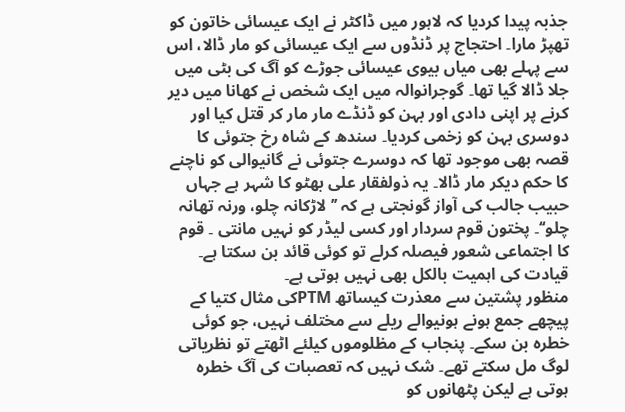جذبہ پیدا کردیا کہ لاہور میں ڈاکٹر نے ایک عیسائی خاتون کو تھپڑ مارا۔ احتجاج پر ڈنڈوں سے ایک عیسائی کو مار ڈالا، اس سے پہلے بھی میاں بیوی عیسائی جوڑے کو آگ کی بٹی میں جلا ڈالا گیا تھا۔ گوجرانوالہ میں ایک شخص نے کھانا میں دیر کرنے پر اپنی دادی اور بہن کو ڈنڈے مار مار کر قتل کیا اور دوسری بہن کو زخمی کردیا۔ سندھ کے شاہ رخ جتوئی کا قصہ بھی موجود تھا کہ دوسرے جتوئی نے گانیوالی کو ناچنے کا حکم دیکر مار ڈالا۔ یہ ذولفقار علی بھٹو کا شہر ہے جہاں حبیب جالب کی آواز گونجتی ہے کہ ’’ لاڑکانہ چلو، ورنہ تھانہ چلو‘‘۔ پختون قوم سردار اور کسی لیڈر کو نہیں مانتی ۔ قوم کا اجتماعی شعور فیصلہ کرلے تو کوئی قائد بن سکتا ہے۔ قیادت کی اہمیت بالکل بھی نہیں ہوتی ہے۔
منظور پشتین سے معذرت کیساتھ PTMکی مثال کتیا کے پیچھے جمع ہونے ہونیوالے ریلے سے مختلف نہیں، جو کوئی خطرہ بن سکے۔ پنجاب کے مظلوموں کیلئے اٹھتے تو نظریاتی لوگ مل سکتے تھے۔ شک نہیں کہ تعصبات کی آگ خطرہ ہوتی ہے لیکن پٹھانوں کو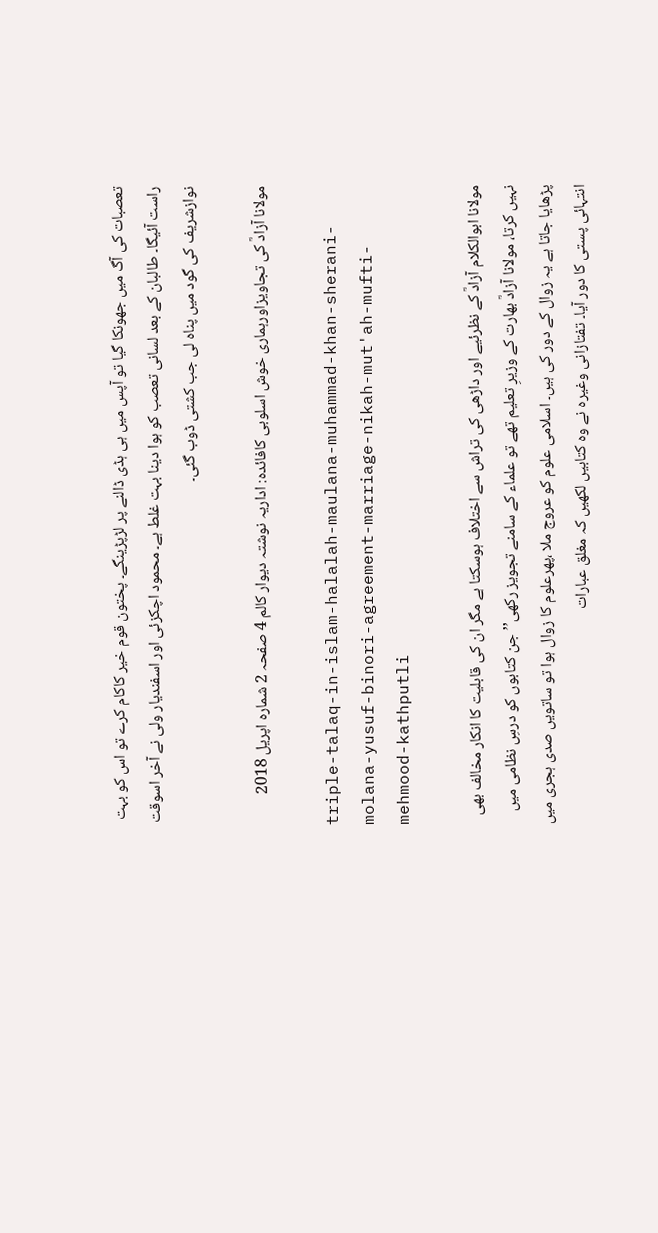تعصبات کی آگ میں جھونکا گیا تو آپس میں ہی ہڈی ڈالنے پر لڑپڑینگے۔ پختون قوم خیر کاکام کرے تو اس کو بہت راست آئیگا۔ طالبان کے بعد لسانی تعصب کو ہوا دینا بہت غلط ہے۔ محمود اچکزئی اور اسفندیار ولی نے آخر اسوقت نوازشریف کی گود میں پناہ لی جب کشتی ڈوب گئی۔

مولانا آزادؒ کی تجاویزاورہماری خوش اسلوبی کافائدہ: اداریہ نوشتہ دیوار کالم 4 صفحہ 2 شمارہ اپریل 2018

triple-talaq-in-islam-halalah-maulana-muhammad-khan-sherani-molana-yusuf-binori-agreement-marriage-nikah-mut'ah-mufti-mehmood-kathputli

مولانا ابوالکلام آزادؒ کے نظرئیے اور داڑھی کی تراش سے اختلاف ہوسکتا ہے مگر ان کی قابلیت کا انکار مخالف بھی نہیں کرتا، مولانا آزادؒ بھارت کے وزیرِ تعلیم تھے تو علماء کے سامنے تجویز رکھی’’ جن کتابوں کو درسِ نظامی میں پڑھایا جاتا ہے یہ زوال کے دور کی ہیں۔ اسلامی علوم کو عروج ملا ،پھرعلوم کا زوال ہوا تو ساتویں صدی ہجری میں انتہائی پستی کا دور آیا۔ تفتازانی وغیرہ نے وہ کتابیں لکھیں کہ مغلق عبارات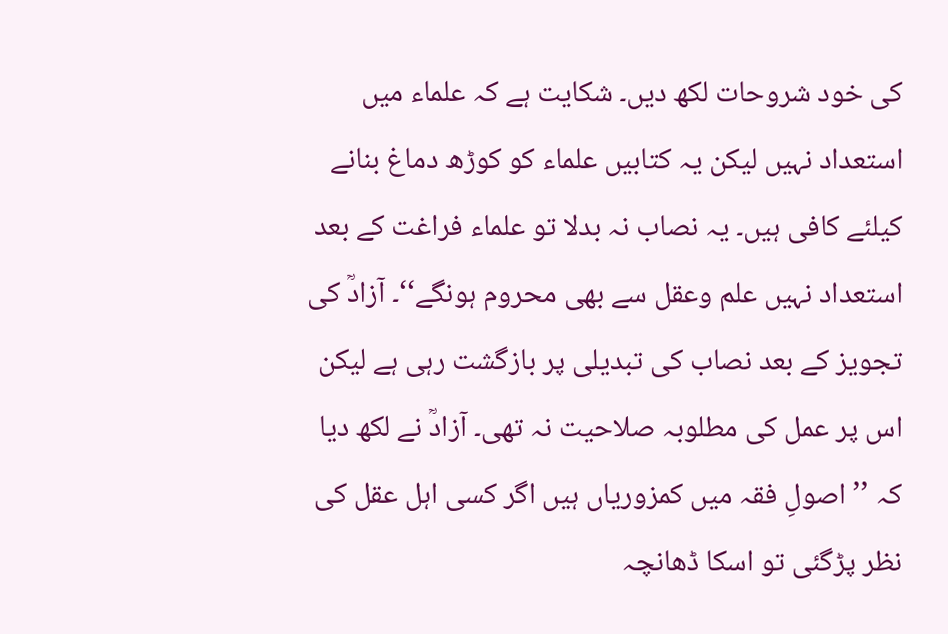کی خود شروحات لکھ دیں۔ شکایت ہے کہ علماء میں استعداد نہیں لیکن یہ کتابیں علماء کو کوڑھ دماغ بنانے کیلئے کافی ہیں۔ یہ نصاب نہ بدلا تو علماء فراغت کے بعد استعداد نہیں علم وعقل سے بھی محروم ہونگے‘‘۔ آزادؒ کی تجویز کے بعد نصاب کی تبدیلی پر بازگشت رہی ہے لیکن اس پر عمل کی مطلوبہ صلاحیت نہ تھی۔ آزادؒ نے لکھ دیا کہ ’’ اصولِ فقہ میں کمزوریاں ہیں اگر کسی اہل عقل کی نظر پڑگئی تو اسکا ڈھانچہ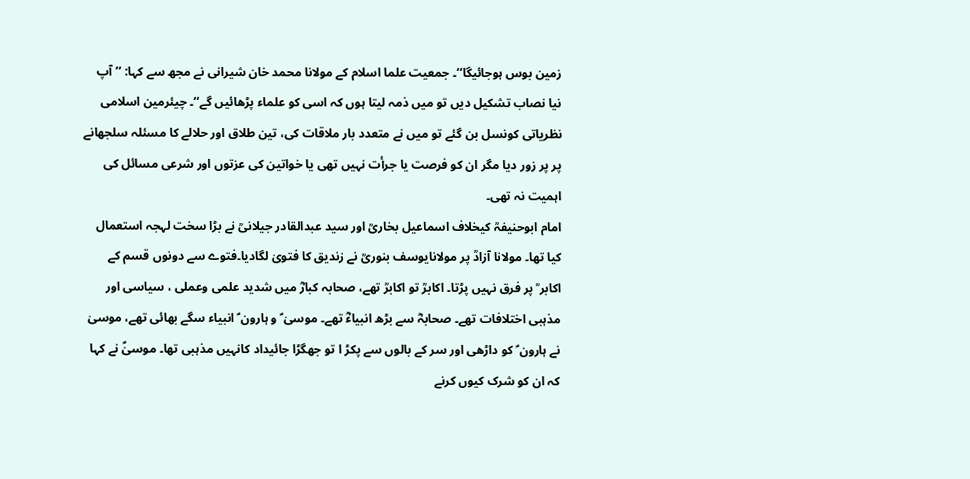زمین بوس ہوجائیگا‘‘۔ جمعیت علما اسلام کے مولانا محمد خان شیرانی نے مجھ سے کہا: ’’ آپ نیا نصاب تشکیل دیں تو میں ذمہ لیتا ہوں کہ اسی کو علماء پڑھائیں گے‘‘۔ چیئرمین اسلامی نظریاتی کونسل بن گئے تو میں نے متعدد بار ملاقات کی، تین طلاق اور حلالے کا مسئلہ سلجھانے پر پر زور دیا مگر ان کو فرصت یا جرأت نہیں تھی یا خواتین کی عزتوں اور شرعی مسائل کی اہمیت نہ تھی۔
امام ابوحنیفہؒ کیخلاف اسماعیل بخاریؒ اور سید عبدالقادر جیلانیؒ نے بڑا سخت لہجہ استعمال کیا تھا۔ مولانا آزادؒ پر مولانایوسف بنوریؒ نے زندیق کا فتویٰ لگادیا۔فتوے سے دونوں قسم کے اکابر ؒ پر فرق نہیں پڑتا۔ اکابرؒ تو اکابرؒ تھے، صحابہ کبارؓ میں شدید علمی وعملی ، سیاسی اور مذہبی اختلافات تھے۔ صحابہؓ سے بڑھ انبیاءؓ تھے۔ موسیٰ ؑ و ہارون ؑ انبیاء سگے بھائی تھے، موسیٰ نے ہارون ؑ کو داڑھی اور سر کے بالوں سے پکڑ ا تو جھگڑا جائیداد کانہیں مذہبی تھا۔ موسیٰؑ نے کہا کہ ان کو شرک کیوں کرنے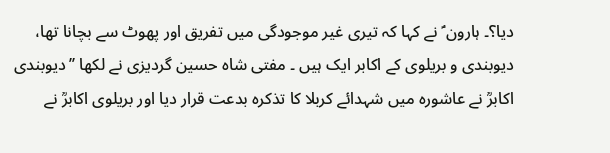دیا؟۔ ہارون ؑ نے کہا کہ تیری غیر موجودگی میں تفریق اور پھوٹ سے بچانا تھا، دیوبندی و بریلوی کے اکابر ایک ہیں ۔ مفتی شاہ حسین گردیزی نے لکھا ’’دیوبندی اکابرؒ نے عاشورہ میں شہدائے کربلا کا تذکرہ بدعت قرار دیا اور بریلوی اکابرؒ نے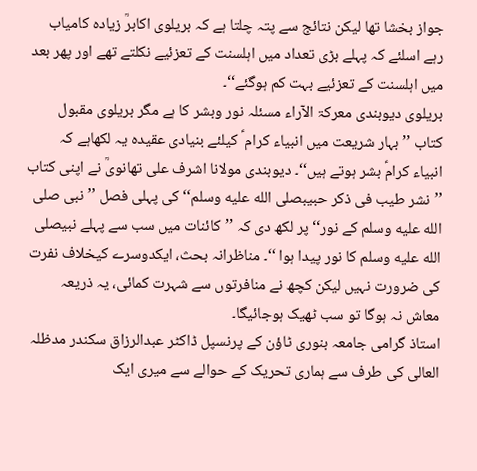جواز بخشا تھا لیکن نتائج سے پتہ چلتا ہے کہ بریلوی اکابرؒ زیادہ کامیاب رہے اسلئے کہ پہلے بڑی تعداد میں اہلسنت کے تعزئیے نکلتے تھے اور پھر بعد میں اہلسنت کے تعزئیے بہت کم ہوگئے‘‘۔
بریلوی دیوبندی معرکۃ الآراء مسئلہ نور وبشر کا ہے مگر بریلوی مقبول کتاب ’’ بہار شریعت میں انبیاء کرام ؑ کیلئے بنیادی عقیدہ یہ لکھاہے کہ انبیاء کرامؑ بشر ہوتے ہیں‘‘۔ دیوبندی مولانا اشرف علی تھانویؒ نے اپنی کتاب ’’نشر طیب فی ذکر حبیبصلى الله عليه وسلم‘‘ کی پہلی فصل ’’نبی صلى الله عليه وسلم کے نور‘‘ پر لکھ دی کہ ’’کائنات میں سب سے پہلے نبیصلى الله عليه وسلم کا نور پیدا ہوا ‘‘۔ مناظرانہ بحث، ایکدوسرے کیخلاف نفرت کی ضرورت نہیں لیکن کچھ نے منافرتوں سے شہرت کمائی، یہ ذریعہ معاش نہ ہوگا تو سب ٹھیک ہوجائیگا۔
استاذ گرامی جامعہ بنوری ٹاؤن کے پرنسپل ڈاکٹر عبدالرزاق سکندر مدظلہ العالی کی طرف سے ہماری تحریک کے حوالے سے میری ایک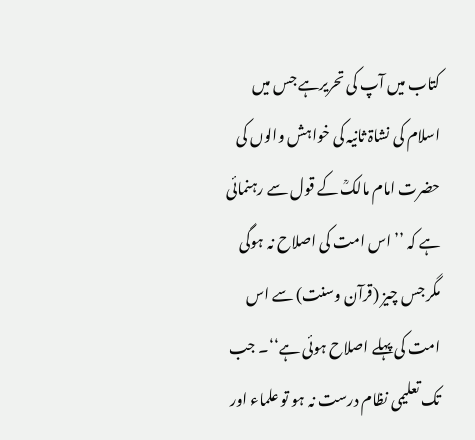کتاب میں آپ کی تحریرہے جس میں اسلام کی نشاۃ ثانیہ کی خواہش والوں کی حضرت امام مالکؒ کے قول سے رہنمائی ہے کہ ’’ اس امت کی اصلاح نہ ہوگی مگر جس چیز (قرآن وسنت) سے اس امت کی پہلے اصلاح ہوئی ہے‘‘۔ جب تک تعلیمی نظام درست نہ ہو تو علماء اور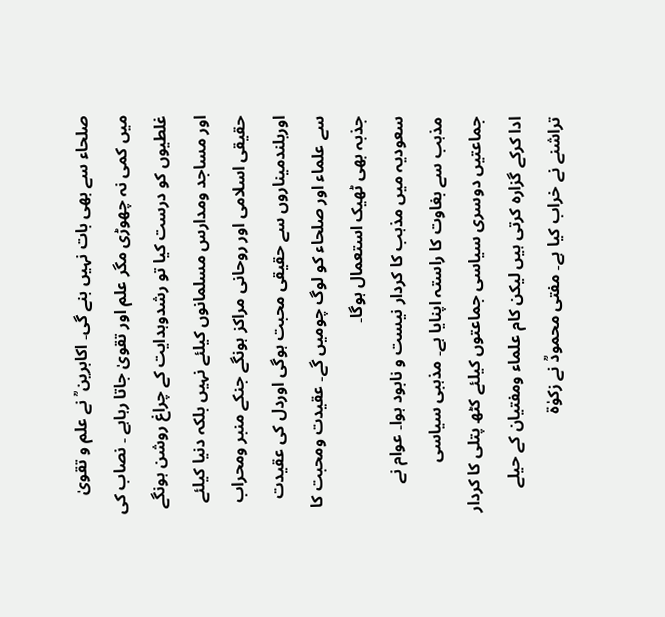صلحاء سے بھی بات نہیں بنے گی۔ اکابرین ؒ نے علم و تقویٰ میں کمی نہ چھوڑی مگر علم اور تقویٰ جاتا رہاہے ۔ نصاب کی غلطیوں کو درست کیا تو رشدوہدایت کے چراغ روشن ہونگے اور مساجد ومدارس مسلمانوں کیلئے نہیں بلکہ دنیا کیلئے حقیقی اسلامی اور روحانی مراکز ہونگے جنکے منبر ومحراب اوربلندمیناروں سے حقیقی محبت ہوگی اوردل کی عقیدت سے علماء اور صلحاء کو لوگ چومیں گے۔ عقیدت ومحبت کا جذبہ بھی ٹھیک استعمال ہوگا۔
سعودیہ میں مذہب کا کردار نیست و نابود ہوا۔ عوام نے مذہب سے بغاوت کا راستہ اپنایا ہے۔ مذہبی سیاسی جماعتیں دوسری سیاسی جماعتوں کیلئے کٹھ پتلی کا کردار ادا کرکے گزارہ کرتی ہیں لیکن کام علماء ومفتیان کے حیلے تراشنے نے خراب کیا ہے۔ مفتی محمودؒ نے زکوٰۃ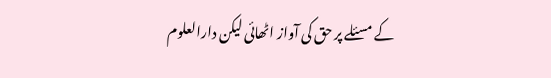کے مسئلے پر حق کی آواز اٹھائی لیکن دارالعلوم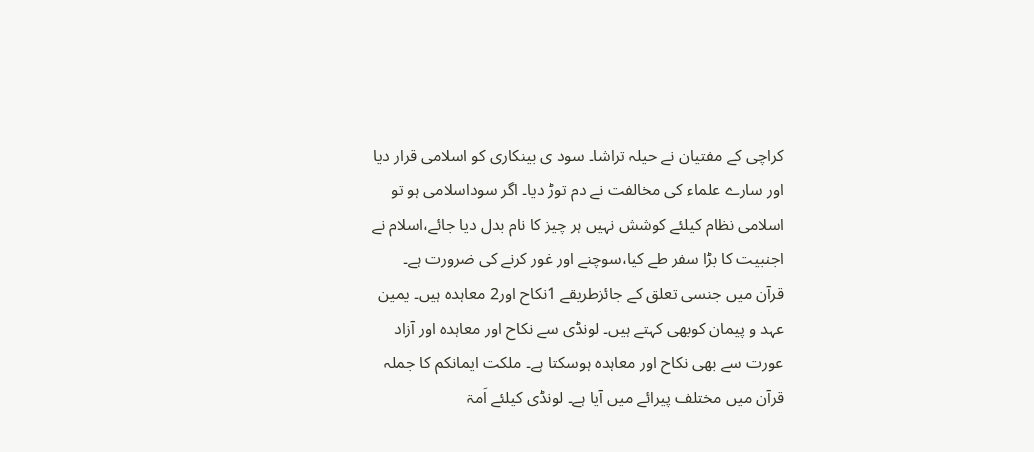کراچی کے مفتیان نے حیلہ تراشا۔ سود ی بینکاری کو اسلامی قرار دیا اور سارے علماء کی مخالفت نے دم توڑ دیا۔ اگر سوداسلامی ہو تو اسلامی نظام کیلئے کوشش نہیں ہر چیز کا نام بدل دیا جائے،اسلام نے اجنبیت کا بڑا سفر طے کیا،سوچنے اور غور کرنے کی ضرورت ہے۔
قرآن میں جنسی تعلق کے جائزطریقے 1نکاح اور2 معاہدہ ہیں۔ یمین عہد و پیمان کوبھی کہتے ہیں۔ لونڈی سے نکاح اور معاہدہ اور آزاد عورت سے بھی نکاح اور معاہدہ ہوسکتا ہے۔ ملکت ایمانکم کا جملہ قرآن میں مختلف پیرائے میں آیا ہے۔ لونڈی کیلئے اَمۃ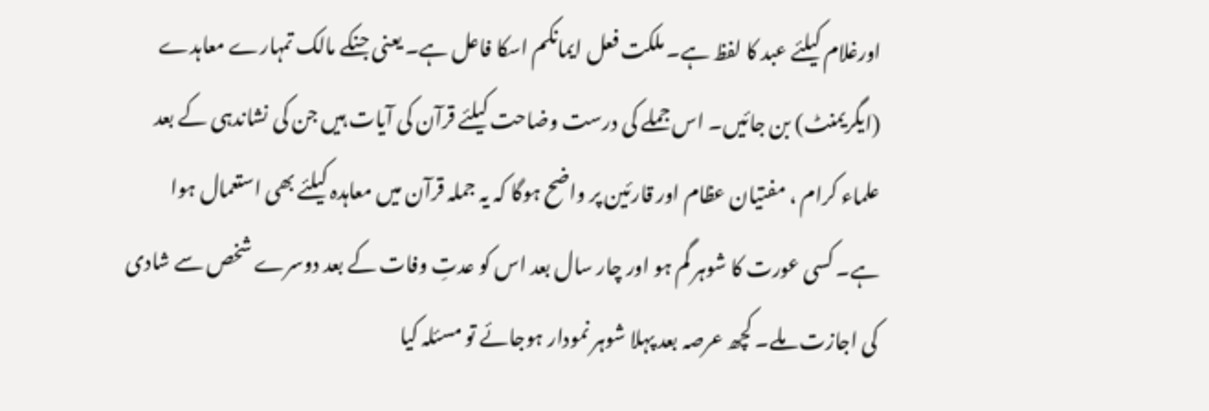اورغلام کیلئے عبد کا لفظ ہے۔ ملکت فعل ایمانکم اسکا فاعل ہے۔ یعنی جنکے مالک تمہارے معاہدے (ایگریمنٹ) بن جائیں۔ اس جملے کی درست وضاحت کیلئے قرآن کی آیات ہیں جن کی نشاندہی کے بعد علماء کرام ، مفتیان عظام اور قارئین پر واضح ہوگا کہ یہ جملہ قرآن میں معاہدہ کیلئے بھی استعمال ہوا ہے۔ کسی عورت کا شوہر گم ہو اور چار سال بعد اس کو عدتِ وفات کے بعد دوسرے شخص سے شادی کی اجازت ملے۔ کچھ عرصہ بعد پہلا شوہر نمودار ہوجائے تو مسئلہ کیا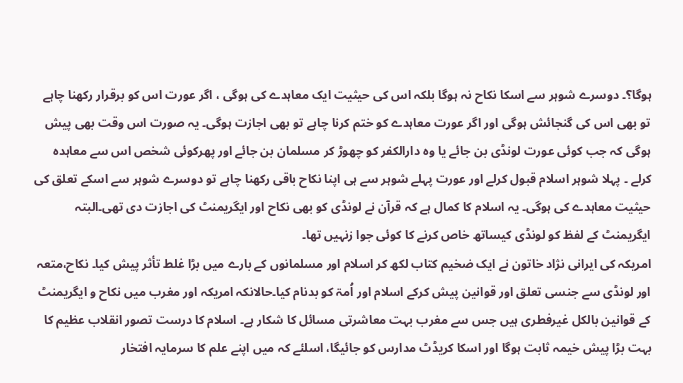ہوگا؟۔ دوسرے شوہر سے اسکا نکاح نہ ہوگا بلکہ اس کی حیثیت ایک معاہدے کی ہوگی ، اگر عورت اس کو برقرار رکھنا چاہے تو بھی اس کی گنجائش ہوگی اور اگر عورت معاہدے کو ختم کرنا چاہے تو بھی اجازت ہوگی۔ یہ صورت اس وقت بھی پیش ہوگی کہ جب کوئی عورت لونڈی بن جائے یا وہ دارالکفر کو چھوڑ کر مسلمان بن جائے اور پھرکوئی شخص اس سے معاہدہ کرلے ۔ پہلا شوہر اسلام قبول کرلے اور عورت پہلے شوہر سے ہی اپنا نکاح باقی رکھنا چاہے تو دوسرے شوہر سے اسکے تعلق کی حیثیت معاہدے کی ہوگی۔ یہ اسلام کا کمال ہے کہ قرآن نے لونڈی کو بھی نکاح اور ایگریمنٹ کی اجازت دی تھی۔البتہ ایگریمنٹ کے لفظ کو لونڈی کیساتھ خاص کرنے کا کوئی جوا زنہیں تھا۔
امریکہ کی ایرانی نژاد خاتون نے ایک ضخیم کتاب لکھ کر اسلام اور مسلمانوں کے بارے میں بڑا غلط تأثر پیش کیا۔ نکاح،متعہ اور لونڈی سے جنسی تعلق اور قوانین پیش کرکے اسلام اور اُمۃ کو بدنام کیا۔حالانکہ امریکہ اور مغرب میں نکاح و ایگریمنٹ کے قوانین بالکل غیرفطری ہیں جس سے مغرب بہت معاشرتی مسائل کا شکار ہے۔ اسلام کا درست تصور انقلاب عظیم کا بہت بڑا پیش خیمہ ثابت ہوگا اور اسکا کریڈٹ مدارس کو جائیگا، اسلئے کہ میں اپنے علم کا سرمایہ افتخار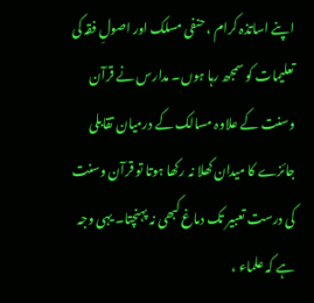اپنے اساتذہ کرام ، حنفی مسلک اور اصولِ فقہ کی تعلیمات کو سمجھ رہا ہوں۔ مدارس نے قرآن وسنت کے علاوہ مسالک کے درمیان تقابلی جائزے کا میدان کھلا نہ رکھا ہوتا تو قرآن وسنت کی درست تعبیر تک دماغ کبھی نہ پہنچتا۔ یہی وجہ ہے کہ علماء ،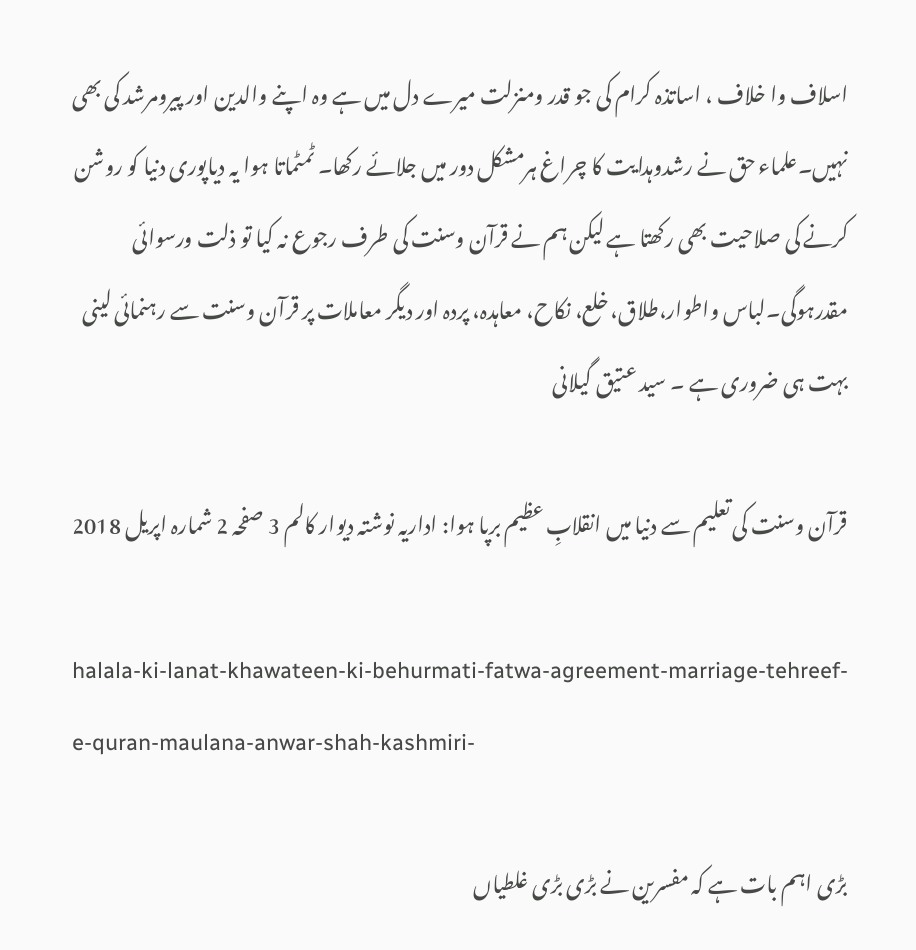اسلاف وا خلاف ، اساتذہ کرام کی جو قدر ومنزلت میرے دل میں ہے وہ اپنے والدین اور پیرومرشد کی بھی نہیں۔علماء حق نے رشدوہدایت کا چراغ ہرمشکل دور میں جلائے رکھا۔ ٹمٹماتا ہوا یہ دیاپوری دنیا کو روشن کرنے کی صلاحیت بھی رکھتا ہے لیکن ہم نے قرآن وسنت کی طرف رجوع نہ کیا تو ذلت ورسوائی مقدرہوگی۔لباس واطوار،طلاق، خلع، نکاح، معاہدہ، پردہ اور دیگر معاملات پر قرآن وسنت سے رہنمائی لینی بہت ہی ضروری ہے ۔ سید عتیق گیلانی

قرآن وسنت کی تعلیم سے دنیا میں انقلابِ عظیم برپا ہوا: اداریہ نوشتہ دیوار کالم 3 صفحہ 2 شمارہ اپریل 2018

halala-ki-lanat-khawateen-ki-behurmati-fatwa-agreement-marriage-tehreef-e-quran-maulana-anwar-shah-kashmiri-

بڑی اہم بات ہے کہ مفسرین نے بڑی بڑی غلطیاں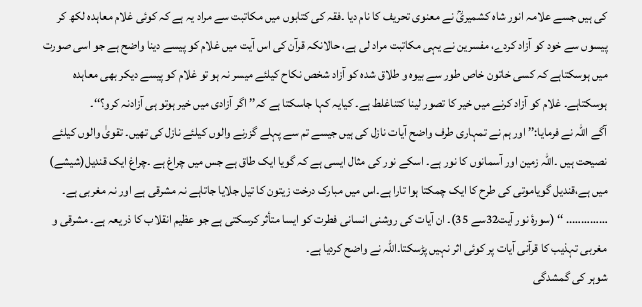کی ہیں جسے علامہ انور شاہ کشمیریؒ نے معنوی تحریف کا نام دیا ۔فقہ کی کتابوں میں مکاتبت سے مراد یہ ہے کہ کوئی غلام معاہدہ لکھ کر پیسوں سے خود کو آزاد کردے، مفسرین نے یہی مکاتبت مراد لی ہے، حالانکہ قرآن کی اس آیت میں غلام کو پیسے دینا واضح ہے جو اسی صورت میں ہوسکتاہے کہ کسی خاتون خاص طور سے بیوہ و طلاق شدہ کو آزاد شخص نکاح کیلئے میسر نہ ہو تو غلام کو پیسے دیکر بھی معاہدہ ہوسکتاہے۔ غلام کو آزاد کرنے میں خیر کا تصور لینا کتناغلط ہے۔ کیایہ کہا جاسکتا ہے کہ’’ اگر آزادی میں خیر ہوتو ہی آزادنہ کرو؟‘‘۔
آگے اللہ نے فرمایا:’’ اور ہم نے تمہاری طرف واضح آیات نازل کی ہیں جیسے تم سے پہلے گزرنے والوں کیلئے نازل کی تھیں۔ تقویٰ والوں کیلئے نصیحت ہیں ۔اللہ زمین اور آسمانوں کا نور ہے۔ اسکے نور کی مثال ایسی ہے کہ گویا ایک طاق ہے جس میں چراغ ہے ۔چراغ ایک قندیل(شیشے) میں ہے،قندیل گویاموتی کی طرح کا ایک چمکتا ہوا تارا ہے۔اس میں مبارک درخت زیتون کا تیل جلایا جاتاہے نہ مشرقی ہے اور نہ مغربی ہے۔ ………….. ‘‘ (سورۂ نور آیت32سے 35)۔ ان آیات کی روشنی انسانی فطرت کو ایسا متأثر کرسکتی ہے جو عظیم انقلاب کا ذریعہ ہے۔ مشرقی و مغربی تہذیب کا قرآنی آیات پر کوئی اثر نہیں پڑسکتا۔اللہ نے واضح کردیا ہے۔
شوہر کی گمشدگی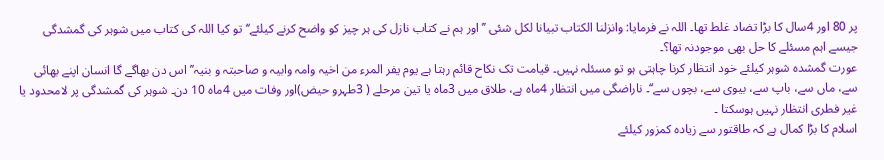پر 80 اور 4سال کا بڑا تضاد غلط تھا۔ اللہ نے فرمایا: وانزلنا الکتاب تبیانا لکل شئی ’’اور ہم نے کتاب نازل کی ہر چیز کو واضح کرنے کیلئے‘‘ تو کیا اللہ کی کتاب میں شوہر کی گمشدگی جیسے اہم مسئلے کا حل بھی موجودنہ تھا؟۔
عورت گمشدہ شوہر کیلئے خود انتظار کرنا چاہتی ہو تو مسئلہ نہیں۔ قیامت تک نکاح قائم رہتا ہے یوم یفر المرء من اخیہ وامہ وابیہ و صاحبتہ و بنیہ’’ اس دن بھاگے گا انسان اپنے بھائی سے، ماں سے، باپ سے، بیوی سے، بچوں سے‘‘۔ ناراضگی میں انتظار 4ماہ ہے، طلاق میں 3ماہ یا تین مرحلے ( 3طہرو حیض)اور وفات میں 4ماہ 10 دن۔ شوہر کی گمشدگی پر لامحدود یا غیر فطری انتظار نہیں ہوسکتا ۔
اسلام کا بڑا کمال ہے کہ طاقتور سے زیادہ کمزور کیلئے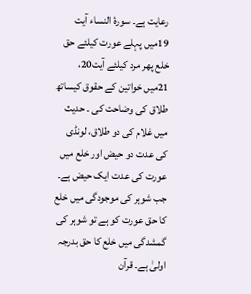رعایت ہے۔ سورۂ النساء آیت 19میں پہلے عورت کیلئے حق خلع پھر مرد کیلئے آیت20، 21میں خواتین کے حقوق کیساتھ طلاق کی وضاحت کی ۔ حدیث میں غلام کی دو طلاق، لونڈی کی عدت دو حیض اور خلع میں عورت کی عدت ایک حیض ہے۔ جب شوہر کی موجودگی میں خلع کا حق عورت کو ہے تو شوہر کی گمشدگی میں خلع کا حق بدرجہ اولیٰ ہے۔ قرآن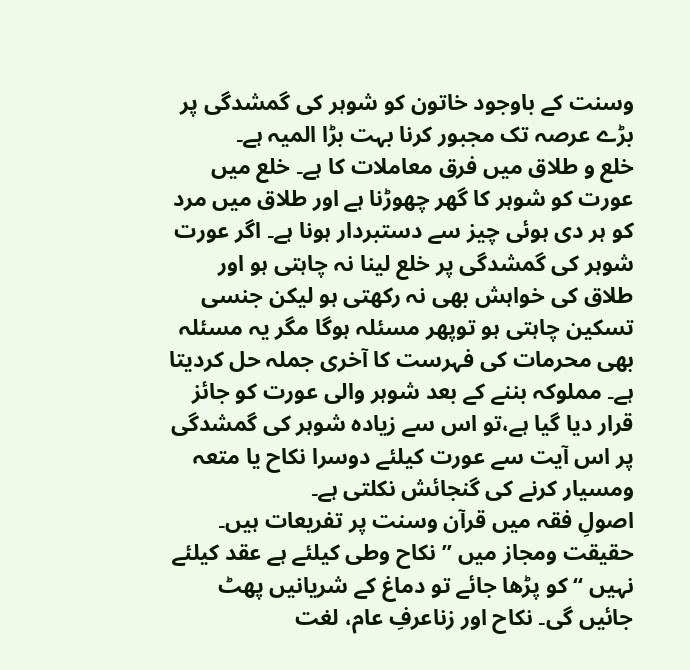وسنت کے باوجود خاتون کو شوہر کی گمشدگی پر بڑے عرصہ تک مجبور کرنا بہت بڑا المیہ ہے۔
خلع و طلاق میں فرق معاملات کا ہے۔ خلع میں عورت کو شوہر کا گھر چھوڑنا ہے اور طلاق میں مرد کو ہر دی ہوئی چیز سے دستبردار ہونا ہے۔ اگر عورت شوہر کی گمشدگی پر خلع لینا نہ چاہتی ہو اور طلاق کی خواہش بھی نہ رکھتی ہو لیکن جنسی تسکین چاہتی ہو توپھر مسئلہ ہوگا مگر یہ مسئلہ بھی محرمات کی فہرست کا آخری جملہ حل کردیتا ہے۔ مملوکہ بننے کے بعد شوہر والی عورت کو جائز قرار دیا گیا ہے،تو اس سے زیادہ شوہر کی گمشدگی پر اس آیت سے عورت کیلئے دوسرا نکاح یا متعہ ومسیار کرنے کی گنجائش نکلتی ہے۔
اصولِ فقہ میں قرآن وسنت پر تفریعات ہیں۔ حقیقت ومجاز میں ’’ نکاح وطی کیلئے ہے عقد کیلئے نہیں ‘‘ کو پڑھا جائے تو دماغ کے شریانیں پھٹ جائیں گی۔ نکاح اور زناعرفِ عام، لغت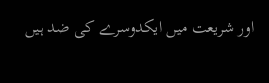اور شریعت میں ایکدوسرے کی ضد ہیں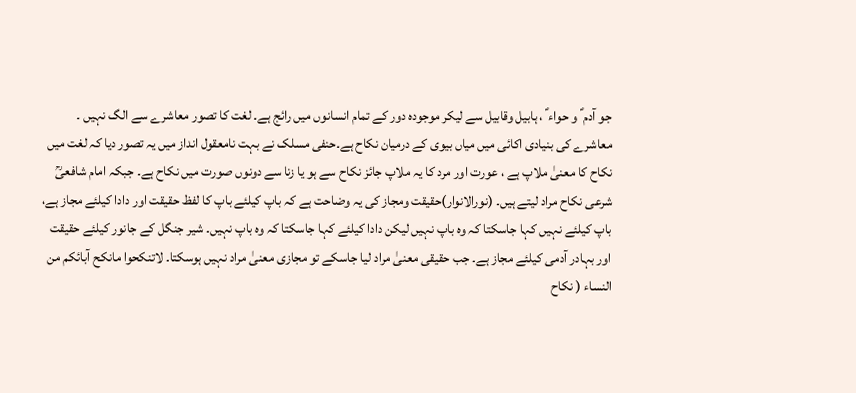جو آدم ؑ و حواء ؑ ، ہابیل وقابیل سے لیکر موجودہ دور کے تمام انسانوں میں رائج ہے۔ لغت کا تصور معاشرے سے الگ نہیں ۔ معاشرے کی بنیادی اکائی میں میاں بیوی کے درمیان نکاح ہے۔حنفی مسلک نے بہت نامعقول انداز میں یہ تصور دیا کہ لغت میں نکاح کا معنیٰ ملاپ ہے ، عورت اور مرد کا یہ ملاپ جائز نکاح سے ہو یا زنا سے دونوں صورت میں نکاح ہے۔ جبکہ امام شافعیؒ شرعی نکاح مراد لیتے ہیں۔ (نورالانوار)حقیقت ومجاز کی یہ وضاحت ہے کہ باپ کیلئے باپ کا لفظ حقیقت اور دادا کیلئے مجاز ہے، باپ کیلئے نہیں کہا جاسکتا کہ وہ باپ نہیں لیکن دادا کیلئے کہا جاسکتا کہ وہ باپ نہیں۔ شیر جنگل کے جانور کیلئے حقیقت اور بہادر آدمی کیلئے مجاز ہے۔ جب حقیقی معنیٰ مراد لیا جاسکے تو مجازی معنیٰ مراد نہیں ہوسکتا۔ لاتنکحوا مانکح آبائکم من النساء ( نکاح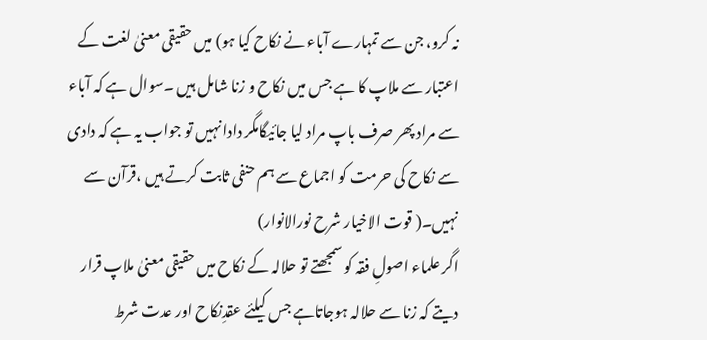نہ کرو، جن سے تمہارے آباء نے نکاح کیا ہو) میں حقیقی معنیٰ لغت کے اعتبار سے ملاپ کا ہے جس میں نکاح و زنا شامل ہیں ۔سوال ہے کہ آباء سے مراد پھر صرف باپ مراد لیا جائیگامگر دادا نہیں تو جواب یہ ہے کہ دادی سے نکاح کی حرمت کو اجماع سے ہم حنفی ثابت کرتے ہیں ،قرآن سے نہیں۔( قوت الاخیار شرح نورالانوار)
اگر علماء اصولِ فقہ کو سمجھتے تو حلالہ کے نکاح میں حقیقی معنیٰ ملاپ قرار دیتے کہ زنا سے حلالہ ہوجاتاہے جس کیلئے عقدِنکاح اور عدت شرط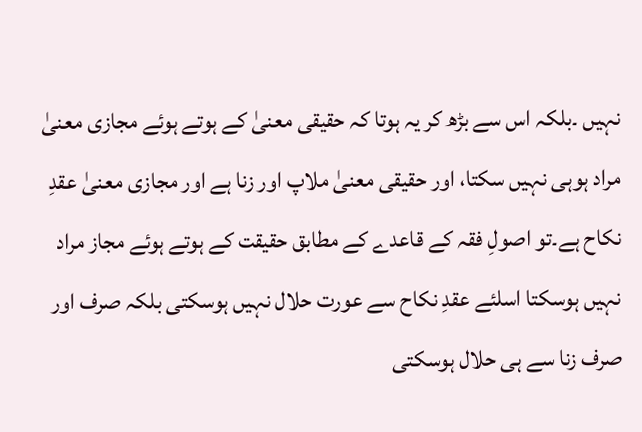نہیں ۔بلکہ اس سے بڑھ کر یہ ہوتا کہ حقیقی معنیٰ کے ہوتے ہوئے مجازی معنیٰ مراد ہوہی نہیں سکتا، اور حقیقی معنیٰ ملاپ اور زنا ہے اور مجازی معنیٰ عقدِ نکاح ہے۔تو اصولِ فقہ کے قاعدے کے مطابق حقیقت کے ہوتے ہوئے مجاز مراد نہیں ہوسکتا اسلئے عقدِ نکاح سے عورت حلال نہیں ہوسکتی بلکہ صرف اور صرف زنا سے ہی حلال ہوسکتی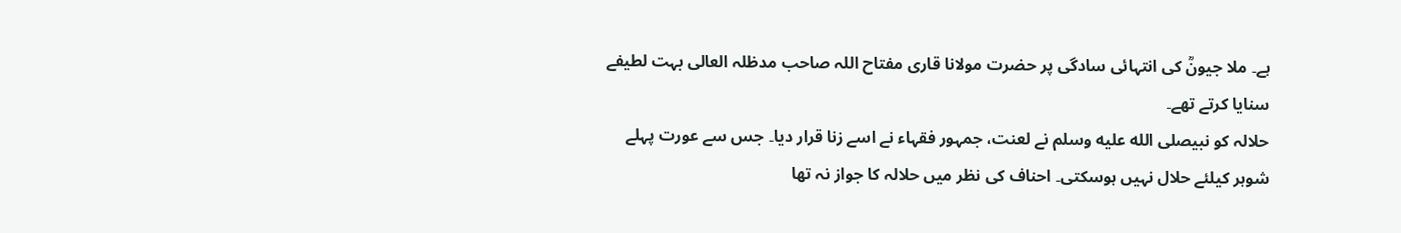ہے۔ ملا جیونؒ کی انتہائی سادگی پر حضرت مولانا قاری مفتاح اللہ صاحب مدظلہ العالی بہت لطیفے سنایا کرتے تھے۔
حلالہ کو نبیصلى الله عليه وسلم نے لعنت، جمہور فقہاء نے اسے زنا قرار دیا۔ جس سے عورت پہلے شوہر کیلئے حلال نہیں ہوسکتی۔ احناف کی نظر میں حلالہ کا جواز نہ تھا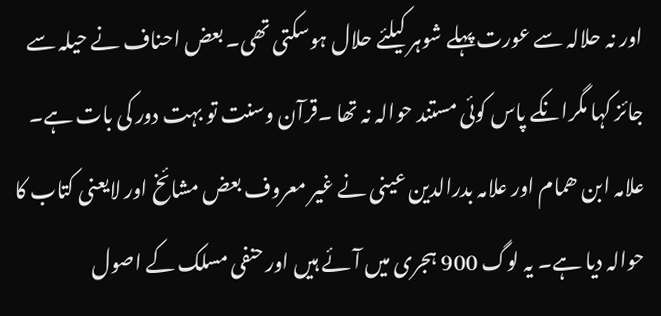اور نہ حلالہ سے عورت پہلے شوہر کیلئے حلال ہوسکتی تھی۔ بعض احناف نے حیلہ سے جائز کہا مگرانکے پاس کوئی مستند حوالہ نہ تھا ۔قرآن وسنت تو بہت دور کی بات ہے۔ علامہ ابن ھمام اور علامہ بدرالدین عینی نے غیر معروف بعض مشائخ اور لایعنی کتاب کا حوالہ دیا ہے۔ یہ لوگ 900 ہجری میں آئے ہیں اور حنفی مسلک کے اصول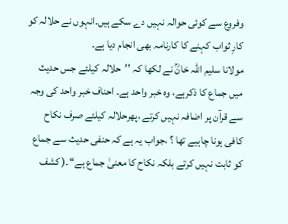وفروع سے کوئی حوالہ نہیں دے سکے ہیں۔انہوں نے حلالہ کو کارِ ثواب کہنے کا کارنامہ بھی انجام دیا ہے۔
مولانا سلیم اللہ خانؒ نے لکھا کہ ’’حلالہ کیلئے جس حدیث میں جماع کا ذکرہے، وہ خبر واحد ہے۔ احناف خبر واحد کی وجہ سے قرآن پر اضافہ نہیں کرتے ،پھرحلالہ کیلئے صرف نکاح کافی ہونا چاہیے تھا ؟ ،جواب یہ ہے کہ حنفی حدیث سے جماع کو ثابت نہیں کرتے بلکہ نکاح کا معنیٰ جماع ہے‘‘۔( کشف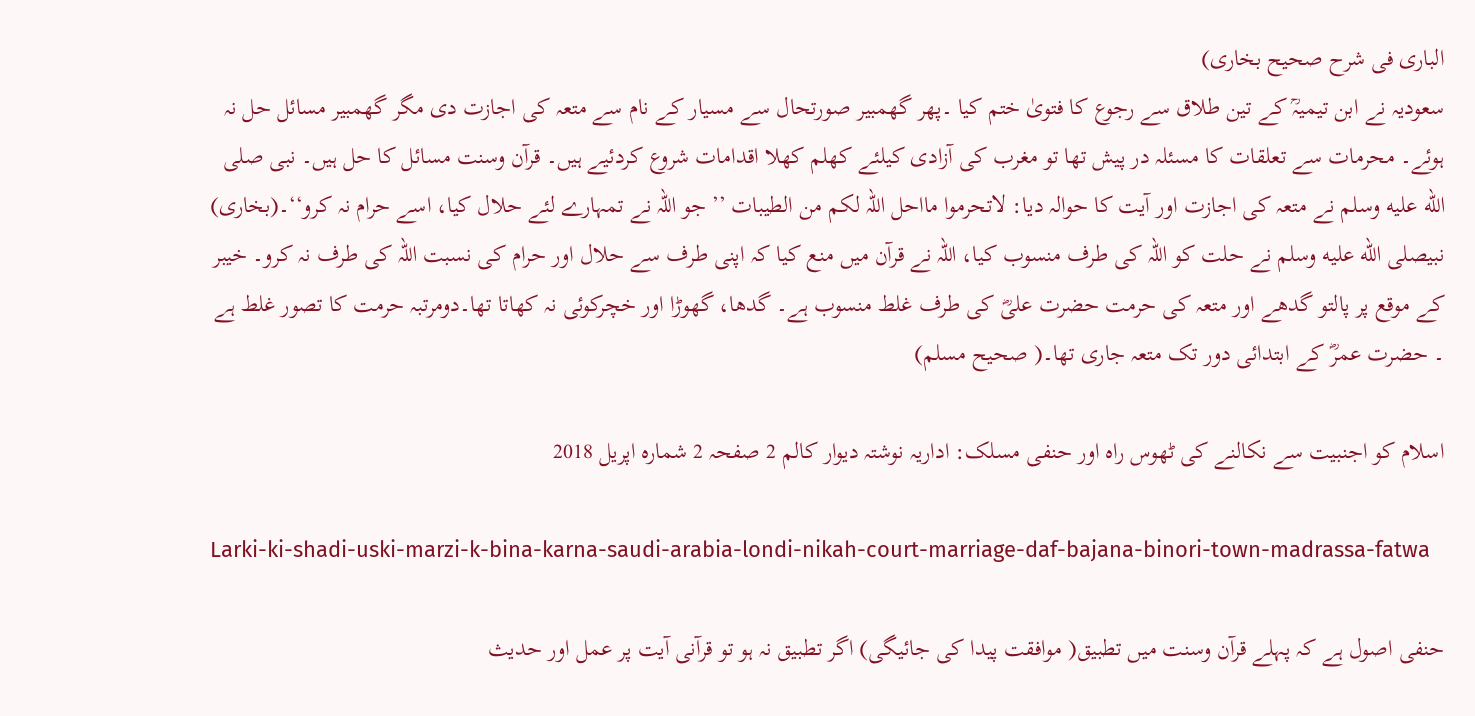الباری فی شرح صحیح بخاری)
سعودیہ نے ابن تیمیہؒ کے تین طلاق سے رجوع کا فتویٰ ختم کیا ۔پھر گھمبیر صورتحال سے مسیار کے نام سے متعہ کی اجازت دی مگر گھمبیر مسائل حل نہ ہوئے۔ محرمات سے تعلقات کا مسئلہ در پیش تھا تو مغرب کی آزادی کیلئے کھلم کھلا اقدامات شروع کردئیے ہیں۔ قرآن وسنت مسائل کا حل ہیں۔ نبی صلى الله عليه وسلم نے متعہ کی اجازت اور آیت کا حوالہ دیا: لاتحرموا مااحل اللہ لکم من الطیبات ’’ جو اللہ نے تمہارے لئے حلال کیا، اسے حرام نہ کرو‘‘۔(بخاری) نبیصلى الله عليه وسلم نے حلت کو اللہ کی طرف منسوب کیا، اللہ نے قرآن میں منع کیا کہ اپنی طرف سے حلال اور حرام کی نسبت اللہ کی طرف نہ کرو۔ خیبر کے موقع پر پالتو گدھے اور متعہ کی حرمت حضرت علیؓ کی طرف غلط منسوب ہے۔ گدھا، گھوڑا اور خچرکوئی نہ کھاتا تھا۔دومرتبہ حرمت کا تصور غلط ہے ۔ حضرت عمرؓ کے ابتدائی دور تک متعہ جاری تھا۔( صحیح مسلم)

اسلام کو اجنبیت سے نکالنے کی ٹھوس راہ اور حنفی مسلک: اداریہ نوشتہ دیوار کالم 2 صفحہ 2 شمارہ اپریل 2018

Larki-ki-shadi-uski-marzi-k-bina-karna-saudi-arabia-londi-nikah-court-marriage-daf-bajana-binori-town-madrassa-fatwa

حنفی اصول ہے کہ پہلے قرآن وسنت میں تطبیق( موافقت پیدا کی جائیگی) اگر تطبیق نہ ہو تو قرآنی آیت پر عمل اور حدیث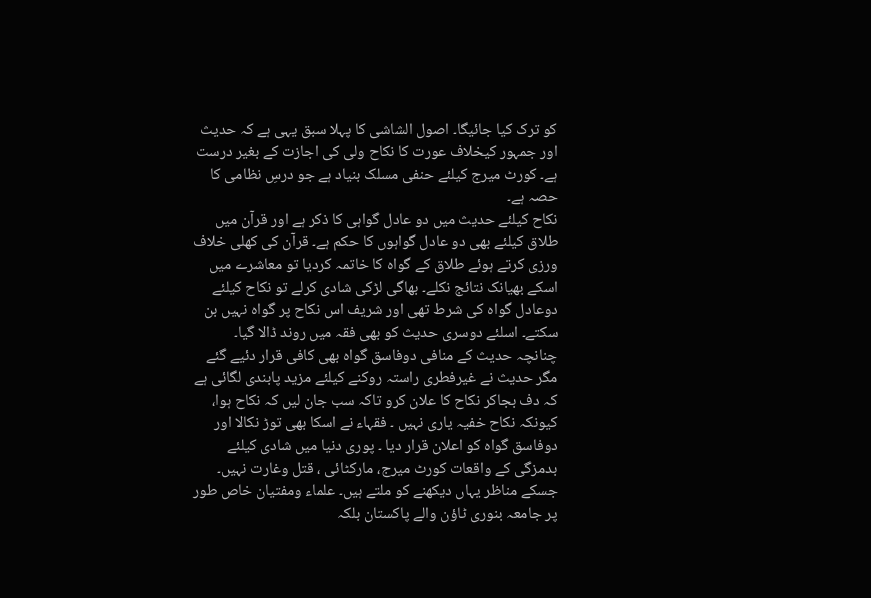کو ترک کیا جائیگا۔ اصول الشاشی کا پہلا سبق یہی ہے کہ حدیث اور جمہور کیخلاف عورت کا نکاح ولی کی اجازت کے بغیر درست ہے۔ کورٹ میرج کیلئے حنفی مسلک بنیاد ہے جو درسِ نظامی کا حصہ ہے۔
نکاح کیلئے حدیث میں دو عادل گواہی کا ذکر ہے اور قرآن میں طلاق کیلئے بھی دو عادل گواہوں کا حکم ہے۔ قرآن کی کھلی خلاف ورزی کرتے ہوئے طلاق کے گواہ کا خاتمہ کردیا تو معاشرے میں اسکے بھیانک نتائج نکلے۔ بھاگی لڑکی شادی کرلے تو نکاح کیلئے دوعادل گواہ کی شرط تھی اور شریف اس نکاح پر گواہ نہیں بن سکتے۔ اسلئے دوسری حدیث کو بھی فقہ میں روند ڈالا گیا۔ چنانچہ حدیث کے منافی دوفاسق گواہ بھی کافی قرار دئیے گئے مگر حدیث نے غیرفطری راستہ روکنے کیلئے مزید پابندی لگائی ہے کہ دف بجاکر نکاح کا علان کرو تاکہ سب جان لیں کہ نکاح ہوا، کیونکہ نکاح خفیہ یاری نہیں ۔ فقہاء نے اسکا بھی توڑ نکالا اور دوفاسق گواہ کو اعلان قرار دیا ۔ پوری دنیا میں شادی کیلئے بدمزگی کے واقعات کورٹ میرج، مارکٹائی ، قتل وغارت نہیں۔ جسکے مناظر یہاں دیکھنے کو ملتے ہیں۔ علماء ومفتیان خاص طور پر جامعہ بنوری ٹاؤن والے پاکستان بلکہ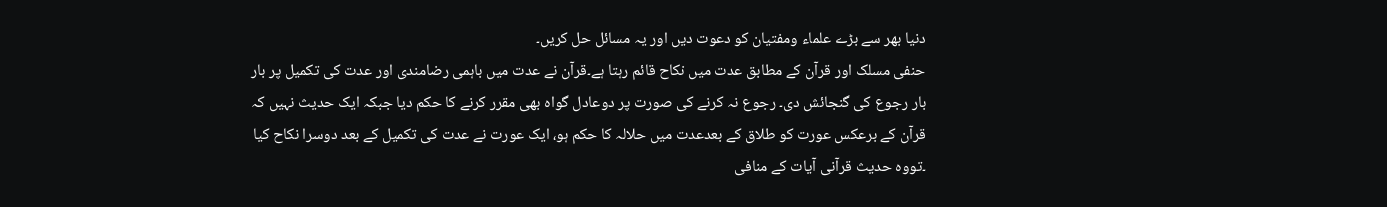دنیا بھر سے بڑے علماء ومفتیان کو دعوت دیں اور یہ مسائل حل کریں۔
حنفی مسلک اور قرآن کے مطابق عدت میں نکاح قائم رہتا ہے۔قرآن نے عدت میں باہمی رضامندی اور عدت کی تکمیل پر بار بار رجوع کی گنجائش دی۔ رجوع نہ کرنے کی صورت پر دوعادل گواہ بھی مقرر کرنے کا حکم دیا جبکہ ایک حدیث نہیں کہ قرآن کے برعکس عورت کو طلاق کے بعدعدت میں حلالہ کا حکم ہو، ایک عورت نے عدت کی تکمیل کے بعد دوسرا نکاح کیا ۔تووہ حدیث قرآنی آیات کے منافی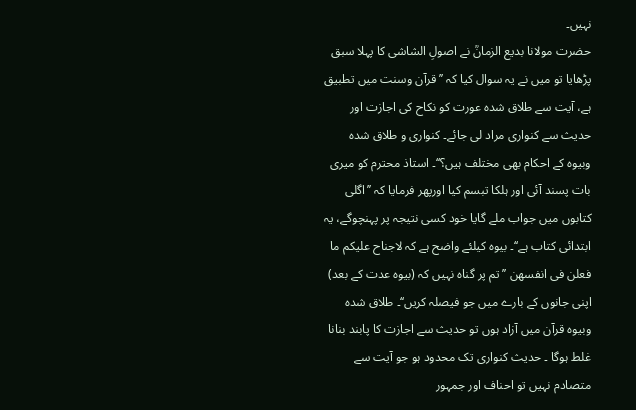نہیں۔
حضرت مولانا بدیع الزمانؒ نے اصولِ الشاشی کا پہلا سبق پڑھایا تو میں نے یہ سوال کیا کہ ’’قرآن وسنت میں تطبیق ہے، آیت سے طلاق شدہ عورت کو نکاح کی اجازت اور حدیث سے کنواری مراد لی جائے۔ کنواری و طلاق شدہ وبیوہ کے احکام بھی مختلف ہیں؟‘‘۔ استاذ محترم کو میری بات پسند آئی اور ہلکا تبسم کیا اورپھر فرمایا کہ ’’اگلی کتابوں میں جواب ملے گایا خود کسی نتیجہ پر پہنچوگے، یہ ابتدائی کتاب ہے‘‘۔ بیوہ کیلئے واضح ہے کہ لاجناح علیکم ما فعلن فی انفسھن ’’تم پر گناہ نہیں کہ (بیوہ عدت کے بعد) اپنی جانوں کے بارے میں جو فیصلہ کریں‘‘۔ طلاق شدہ وبیوہ قرآن میں آزاد ہوں تو حدیث سے اجازت کا پابند بنانا غلط ہوگا ۔ حدیث کنواری تک محدود ہو جو آیت سے متصادم نہیں تو احناف اور جمہور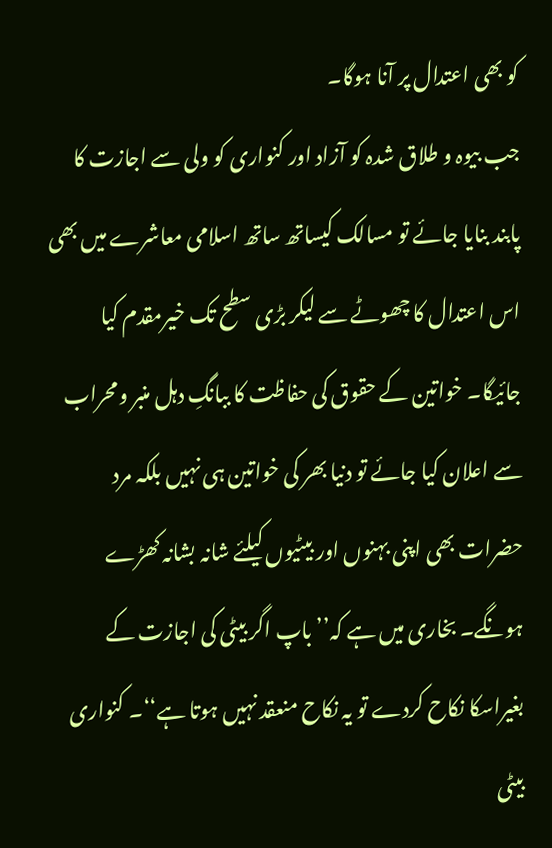کو بھی اعتدال پر آنا ہوگا۔
جب بیوہ و طلاق شدہ کو آزاد اور کنواری کو ولی سے اجازت کا پابند بنایا جائے تو مسالک کیساتھ ساتھ اسلامی معاشرے میں بھی اس اعتدال کا چھوٹے سے لیکر بڑی سطح تک خیرمقدم کیا جائیگا۔ خواتین کے حقوق کی حفاظت کا ببانگِ دہل منبر ومحراب سے اعلان کیا جائے تو دنیا بھر کی خواتین ہی نہیں بلکہ مرد حضرات بھی اپنی بہنوں اور بیٹیوں کیلئے شانہ بشانہ کھڑے ہونگے۔ بخاری میں ہے کہ’’ باپ اگر بیٹی کی اجازت کے بغیراسکا نکاح کردے تو یہ نکاح منعقد نہیں ہوتا ہے‘‘۔ کنواری بیٹی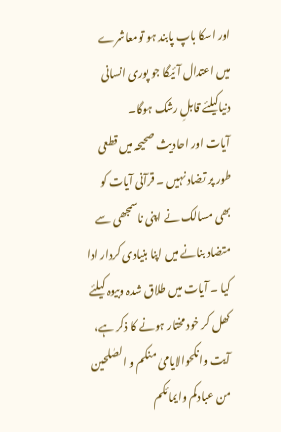اور اسکا باپ پابند ہو تومعاشرے میں اعتدال آئیگا جو پوری انسانی دنیاکیلئے قابلِ رشک ہوگا۔
آیات اور احادیث صحیحہ میں قطعی طور پر تضاد نہیں ۔ قرآنی آیات کو بھی مسالک نے اپنی ناسمجھی سے متضاد بنانے میں اپنا بنیادی کردار ادا کیا ۔ آیات میں طلاق شدہ وبیوہ کیلئے کھل کر خود مختار ہونے کا ذکر ہے، آیت وانکحوالایامیٰ منکم و الصٰلحین من عبادکم وایمائکم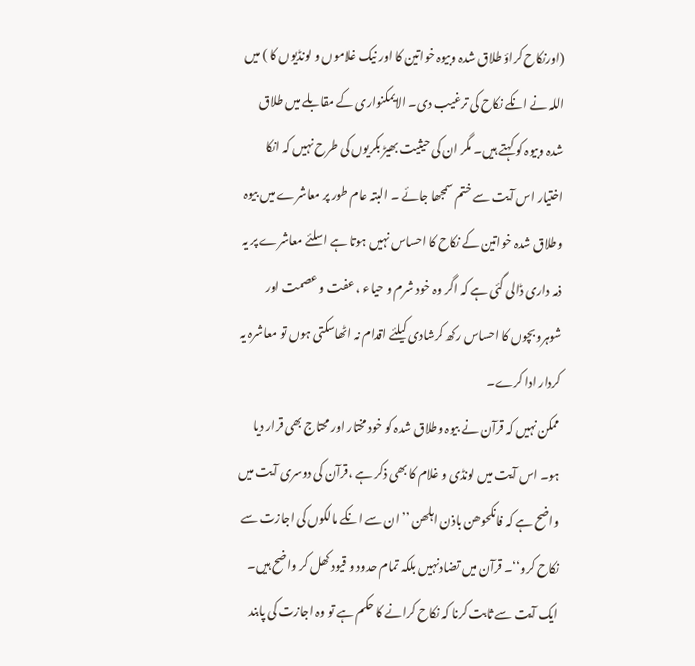(اورنکاح کراؤ طلاق شدہ وبیوہ خواتین کا اور نیک غلاموں و لونڈیوں کا ) میں اللہ نے انکے نکاح کی ترغیب دی۔ الایمکنواری کے مقابلے میں طلاق شدہ وبیوہ کو کہتے ہیں۔ مگر ان کی حیثیت بھیڑ بکریوں کی طرح نہیں کہ انکا اختیار اس آیت سے ختم سمجھا جائے ۔ البتہ عام طور پر معاشرے میں بیوہ وطلاق شدہ خواتین کے نکاح کا احساس نہیں ہوتا ہے اسلئے معاشرے پر یہ ذمہ داری ڈالی گئی ہے کہ اگر وہ خود شرم و حیاء ، عفت و عصمت اور شوہرو بچوں کا احساس رکھ کرشادی کیلئے اقدام نہ اٹھاسکتی ہوں تو معاشرہ یہ کردار ادا کرے۔
ممکن نہیں کہ قرآن نے بیوہ وطلاق شدہ کو خود مختار اور محتاج بھی قرار دیا ہو۔ اس آیت میں لونڈی و غلام کا بھی ذکر ہے ،قرآن کی دوسری آیت میں واضح ہے کہ فانکحوھن باذن اہلھن ’’ ان سے انکے مالکوں کی اجازت سے نکاح کرو‘‘۔ قرآن میں تضادنہیں بلکہ تمام حدود و قیود کھل کر واضح ہیں۔ ایک آیت سے ثابت کرنا کہ نکاح کرانے کا حکم ہے تو وہ اجازت کی پابند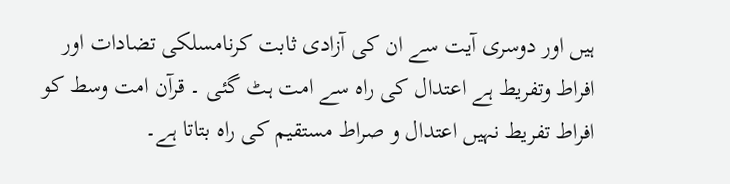ہیں اور دوسری آیت سے ان کی آزادی ثابت کرنامسلکی تضادات اور افراط وتفریط ہے اعتدال کی راہ سے امت ہٹ گئی ۔ قرآن امت وسط کو افراط تفریط نہیں اعتدال و صراط مستقیم کی راہ بتاتا ہے۔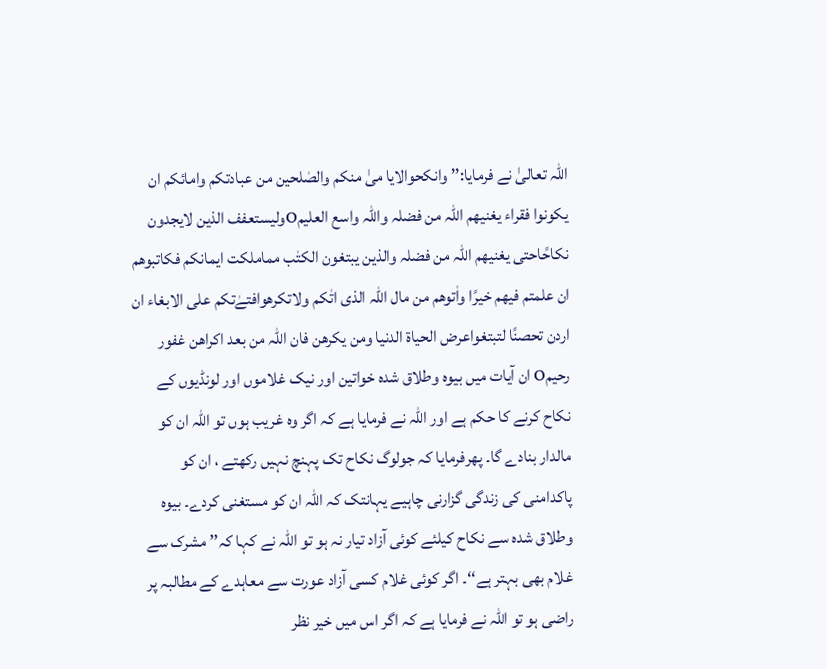اللہ تعالیٰ نے فرمایا:’’ وانکحوالایا میٰ منکم والصٰلحین من عبادتکم وامائکم ان یکونوا فقراء یغنیھم اللہ من فضلہ واللہ واسع العلیمOولیستعفف الذین لایجدون نکاحًاحتی یغنیھم اللہ من فضلہ والذین یبتغون الکتٰب مماملکت ایمانکم فکاتبوھم ان علمتم فیھم خیرًا واٰتوھم من مال اللہ الذی اتٰکم ولاتکرھوافتےٰتکم علی الابغاء ان اردن تحصنًا لتبتغواعرض الحیاۃ الدنیا ومن یکرھن فان اللہ من بعد اکراھن غفور رحیمO ان آیات میں بیوہ وطلاق شدہ خواتین اور نیک غلاموں اور لونڈیوں کے نکاح کرنے کا حکم ہے اور اللہ نے فرمایا ہے کہ اگر وہ غریب ہوں تو اللہ ان کو مالدار بنادے گا۔ پھرفرمایا کہ جولوگ نکاح تک پہنچ نہیں رکھتے ، ان کو پاکدامنی کی زندگی گزارنی چاہیے یہانتک کہ اللہ ان کو مستغنی کردے۔ بیوہ وطلاق شدہ سے نکاح کیلئے کوئی آزاد تیار نہ ہو تو اللہ نے کہا کہ’’ مشرک سے غلام بھی بہتر ہے‘‘۔ اگر کوئی غلام کسی آزاد عورت سے معاہدے کے مطالبہ پر راضی ہو تو اللہ نے فرمایا ہے کہ اگر اس میں خیر نظر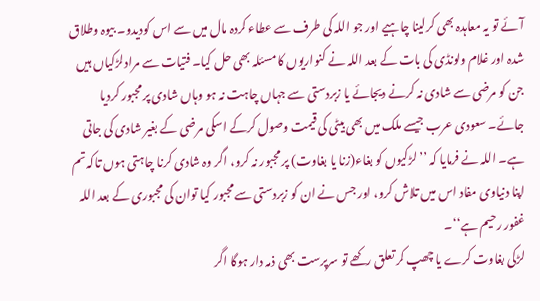آئے تو یہ معاہدہ بھی کرلینا چاہیے اور جو اللہ کی طرف سے عطاء کردہ مال میں سے اس کودیدو۔ بیوہ وطلاق شدہ اور غلام ولونڈی کی بات کے بعد اللہ نے کنواریوں کا مسئلہ بھی حل کیا۔ فتیات سے مرادلڑکیاں ہیں جن کو مرضی سے شادی نہ کرنے دیجائے یا زبردستی سے جہاں چاہت نہ ہو وہاں شادی پر مجبور کردیا جائے۔ سعودی عرب جیسے ملک میں بھی بیٹی کی قیمت وصول کرکے اسکی مرضی کے بغیر شادی کی جاتی ہے۔ اللہ نے فرمایا کہ ’’لڑکیوں کو بغاء(زنا یا بغاوت) پر مجبور نہ کرو، اگر وہ شادی کرنا چاہتی ہوں تاکہ تم اپنا دنیاوی مفاد اس میں تلاش کرو، اور جس نے ان کو زبردستی سے مجبور کیا توان کی مجبوری کے بعد اللہ غفور رحیم ہے‘‘۔
لڑکی بغاوت کرے یا چھپ کر تعلق رکھے تو سرپرست بھی ذمہ دار ہوگا اگر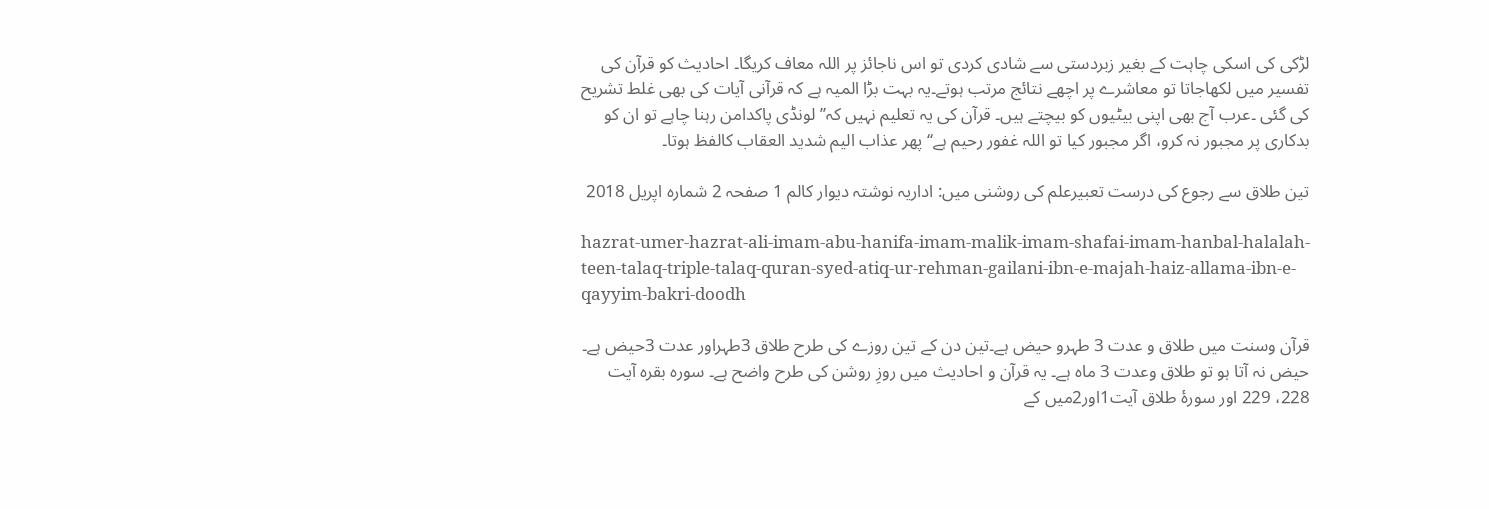لڑکی کی اسکی چاہت کے بغیر زبردستی سے شادی کردی تو اس ناجائز پر اللہ معاف کریگا۔ احادیث کو قرآن کی تفسیر میں لکھاجاتا تو معاشرے پر اچھے نتائج مرتب ہوتے۔یہ بہت بڑا المیہ ہے کہ قرآنی آیات کی بھی غلط تشریح کی گئی ۔عرب آج بھی اپنی بیٹیوں کو بیچتے ہیں۔ قرآن کی یہ تعلیم نہیں کہ’’ لونڈی پاکدامن رہنا چاہے تو ان کو بدکاری پر مجبور نہ کرو، اگر مجبور کیا تو اللہ غفور رحیم ہے‘‘ پھر عذاب الیم شدید العقاب کالفظ ہوتا۔

تین طلاق سے رجوع کی درست تعبیرعلم کی روشنی میں: اداریہ نوشتہ دیوار کالم 1 صفحہ 2 شمارہ اپریل 2018

hazrat-umer-hazrat-ali-imam-abu-hanifa-imam-malik-imam-shafai-imam-hanbal-halalah-teen-talaq-triple-talaq-quran-syed-atiq-ur-rehman-gailani-ibn-e-majah-haiz-allama-ibn-e-qayyim-bakri-doodh

قرآن وسنت میں طلاق و عدت 3 طہرو حیض ہے۔تین دن کے تین روزے کی طرح طلاق 3طہراور عدت 3حیض ہے۔ حیض نہ آتا ہو تو طلاق وعدت 3 ماہ ہے۔ یہ قرآن و احادیث میں روزِ روشن کی طرح واضح ہے۔ سورہ بقرہ آیت 228، 229 اور سورۂ طلاق آیت1اور2میں کے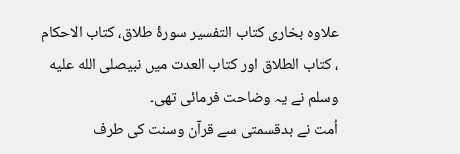علاوہ بخاری کتاب التفسیر سورۂ طلاق، کتاب الاحکام ، کتاب الطلاق اور کتاب العدت میں نبیصلى الله عليه وسلم نے یہ وضاحت فرمائی تھی۔
اُمت نے بدقسمتی سے قرآن وسنت کی طرف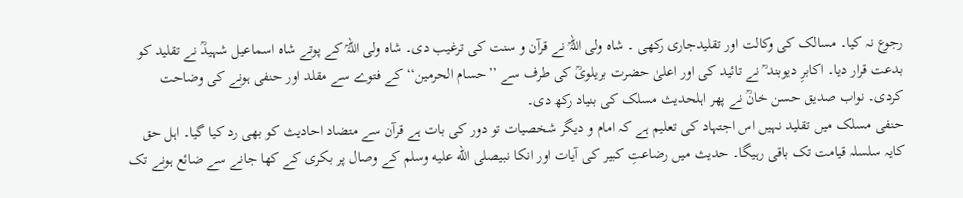رجوع نہ کیا۔ مسالک کی وکالت اور تقلیدجاری رکھی ۔ شاہ ولی اللہؒ نے قرآن و سنت کی ترغیب دی۔ شاہ ولی اللہؒ کے پوتے شاہ اسماعیل شہیدؒ نے تقلید کو بدعت قرار دیا۔ اکابرِ دیوبند ؒ نے تائید کی اور اعلیٰ حضرت بریلویؒ کی طرف سے ’’حسام الحرمین‘‘ کے فتوے سے مقلد اور حنفی ہونے کی وضاحت کردی۔ نواب صدیق حسن خانؒ نے پھر اہلحدیث مسلک کی بنیاد رکھ دی۔
حنفی مسلک میں تقلید نہیں اس اجتہاد کی تعلیم ہے کہ امام و دیگر شخصیات تو دور کی بات ہے قرآن سے متضاد احادیث کو بھی رد کیا گیا۔ اہل حق کایہ سلسلہ قیامت تک باقی رہیگا۔ حدیث میں رضاعتِ کبیر کی آیات اور انکا نبیصلى الله عليه وسلم کے وصال پر بکری کے کھا جانے سے ضائع ہونے تک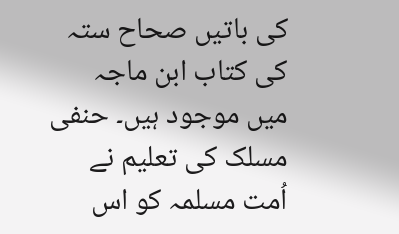کی باتیں صحاح ستہ کی کتاب ابن ماجہ میں موجود ہیں۔ حنفی مسلک کی تعلیم نے اُمت مسلمہ کو اس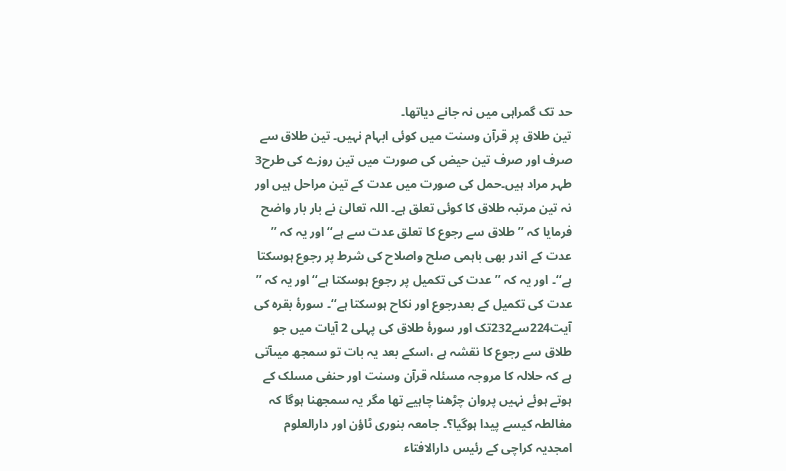حد تک گمراہی میں نہ جانے دیاتھا۔
تین طلاق پر قرآن وسنت میں کوئی ابہام نہیں۔ تین طلاق سے صرف اور صرف تین حیض کی صورت میں تین روزے کی طرح3 طہر مراد ہیں۔حمل کی صورت میں عدت کے تین مراحل ہیں اور نہ تین مرتبہ طلاق کا کوئی تعلق ہے۔ اللہ تعالیٰ نے بار بار واضح فرمایا کہ ’’ طلاق سے رجوع کا تعلق عدت سے ہے‘‘ اور یہ کہ ’’ عدت کے اندر بھی باہمی صلح واصلاح کی شرط پر رجوع ہوسکتا ہے‘‘۔ اور یہ کہ ’’ عدت کی تکمیل پر رجوع ہوسکتا ہے‘‘ اور یہ کہ ’’ عدت کی تکمیل کے بعدرجوع اور نکاح ہوسکتا ہے‘‘۔ سورۂ بقرہ کی آیت224سے232تک اور سورۂ طلاق کی پہلی 2 آیات میں جو طلاق سے رجوع کا نقشہ ہے ،اسکے بعد یہ بات تو سمجھ میںآتی ہے کہ حلالہ کا مروجہ مسئلہ قرآن وسنت اور حنفی مسلک کے ہوتے ہوئے نہیں پروان چڑھنا چاہیے تھا مگر یہ سمجھنا ہوگا کہ مغالطہ کیسے پیدا ہوگیا؟۔ جامعہ بنوری ٹاؤن اور دارالعلوم امجدیہ کراچی کے رئیس دارالافتاء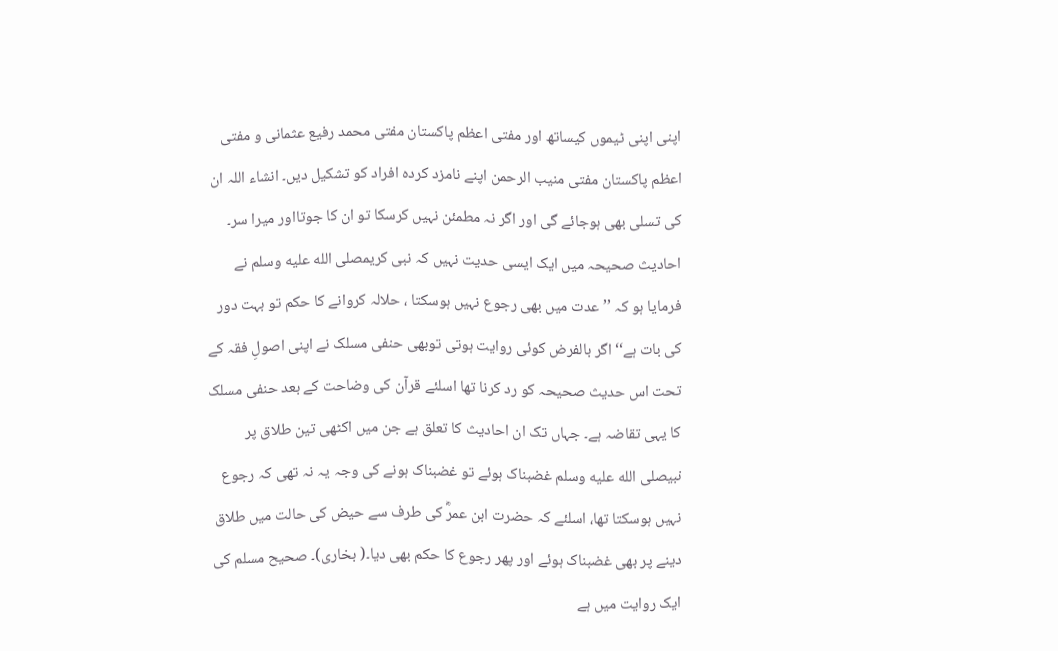اپنی اپنی ٹیموں کیساتھ اور مفتی اعظم پاکستان مفتی محمد رفیع عثمانی و مفتی اعظم پاکستان مفتی منیب الرحمن اپنے نامزد کردہ افراد کو تشکیل دیں۔ انشاء اللہ ان کی تسلی بھی ہوجائے گی اور اگر نہ مطمئن نہیں کرسکا تو ان کا جوتااور میرا سر۔
احادیث صحیحہ میں ایک ایسی حدیت نہیں کہ نبی کریمصلى الله عليه وسلم نے فرمایا ہو کہ ’’ عدت میں بھی رجوع نہیں ہوسکتا ، حلالہ کروانے کا حکم تو بہت دور کی بات ہے‘‘ اگر بالفرض کوئی روایت ہوتی توبھی حنفی مسلک نے اپنی اصولِ فقہ کے تحت اس حدیث صحیحہ کو رد کرنا تھا اسلئے قرآن کی وضاحت کے بعد حنفی مسلک کا یہی تقاضہ ہے۔ جہاں تک ان احادیث کا تعلق ہے جن میں اکٹھی تین طلاق پر نبیصلى الله عليه وسلم غضبناک ہوئے تو غضبناک ہونے کی وجہ یہ نہ تھی کہ رجوع نہیں ہوسکتا تھا، اسلئے کہ حضرت ابن عمرؓ کی طرف سے حیض کی حالت میں طلاق دینے پر بھی غضبناک ہوئے اور پھر رجوع کا حکم بھی دیا۔( بخاری)۔ صحیح مسلم کی ایک روایت میں ہے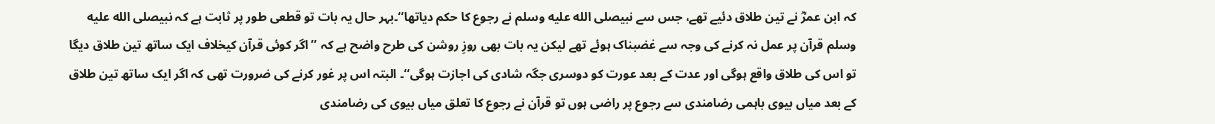کہ ابن عمرؓ نے تین طلاق دئیے تھے، جس سے نبیصلى الله عليه وسلم نے رجوع کا حکم دیاتھا‘‘۔بہر حال یہ بات تو قطعی طور پر ثابت ہے کہ نبیصلى الله عليه وسلم قرآن پر عمل نہ کرنے کی وجہ سے غضبناک ہوئے تھے لیکن یہ بات بھی روزِ روشن کی طرح واضح ہے کہ ’’ اگر کوئی قرآن کیخلاف ایک ساتھ تین طلاق دیگا تو اس کی طلاق واقع ہوگی اور عدت کے بعد عورت کو دوسری جگہ شادی کی اجازت ہوگی‘‘۔ البتہ اس پر غور کرنے کی ضرورت تھی کہ اگر ایک ساتھ تین طلاق کے بعد میاں بیوی باہمی رضامندی سے رجوع پر راضی ہوں تو قرآن نے رجوع کا تعلق میاں بیوی کی رضامندی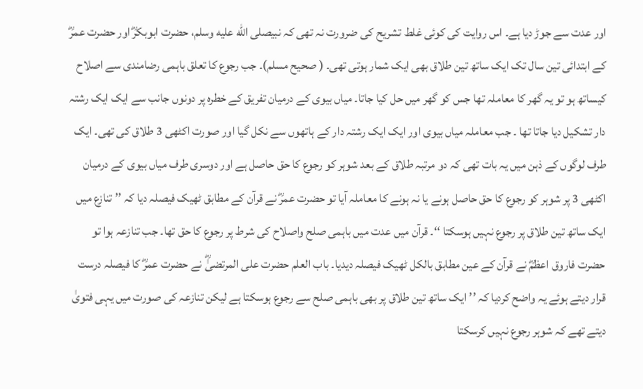اور عدت سے جوڑ دیا ہے۔ اس روایت کی کوئی غلط تشریح کی ضرورت نہ تھی کہ نبیصلى الله عليه وسلم، حضرت ابوبکرؓ اور حضرت عمرؓ کے ابتدائی تین سال تک ایک ساتھ تین طلاق بھی ایک شمار ہوتی تھی۔ ( صحیح مسلم)۔ جب رجوع کا تعلق باہمی رضامندی سے اصلاح کیساتھ ہو تو یہ گھر کا معاملہ تھا جس کو گھر میں حل کیا جاتا۔ میاں بیوی کے درمیان تفریق کے خطرہ پر دونوں جانب سے ایک ایک رشتہ دار تشکیل دیا جاتا تھا ۔ جب معاملہ میاں بیوی اور ایک ایک رشتہ دار کے ہاتھوں سے نکل گیا اور صورت اکٹھی 3 طلاق کی تھی۔ ایک طرف لوگوں کے ذہن میں یہ بات تھی کہ دو مرتبہ طلاق کے بعد شوہر کو رجوع کا حق حاصل ہے اور دوسری طرف میاں بیوی کے درمیان اکٹھی 3 پر شوہر کو رجوع کا حق حاصل ہونے یا نہ ہونے کا معاملہ آیا تو حضرت عمرؓ نے قرآن کے مطابق ٹھیک فیصلہ دیا کہ ’’ تنازع میں ایک ساتھ تین طلاق پر رجوع نہیں ہوسکتا ‘‘۔ قرآن میں عدت میں باہمی صلح واصلاح کی شرط پر رجوع کا حق تھا۔ جب تنازعہ ہوا تو حضرت فاروق اعظمؓ نے قرآن کے عین مطابق بالکل ٹھیک فیصلہ دیدیا۔ باب العلم حضرت علی المرتضیٰؓ نے حضرت عمرؓ کا فیصلہ درست قرار دیتے ہوئے یہ واضح کردیا کہ ’’ ایک ساتھ تین طلاق پر بھی باہمی صلح سے رجوع ہوسکتا ہے لیکن تنازعہ کی صورت میں یہی فتویٰ دیتے تھے کہ شوہر رجوع نہیں کرسکتا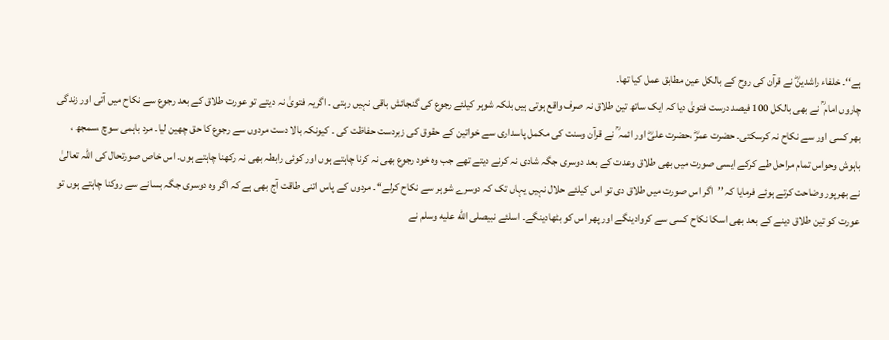ہے‘‘۔ خلفاء راشدینؓ نے قرآن کی روح کے بالکل عین مطابق عمل کیا تھا۔
چاروں امام ؒ نے بھی بالکل 100 فیصد درست فتویٰ دیا کہ ایک ساتھ تین طلاق نہ صرف واقع ہوتی ہیں بلکہ شوہر کیلئے رجوع کی گنجائش باقی نہیں رہتی ۔ اگریہ فتویٰ نہ دیتے تو عورت طلاق کے بعد رجوع سے نکاح میں آتی اور زندگی بھر کسی اور سے نکاح نہ کرسکتی۔ حضرت عمرؓ ،حضرت علیؓ اور ائمہ ؒ نے قرآن وسنت کی مکمل پاسداری سے خواتین کے حقوق کی زبردست حفاظت کی ۔ کیونکہ بالا دست مردوں سے رجوع کا حق چھین لیا۔ مرد باہمی سوچ ،سمجھ ، باہوش وحواس تمام مراحل طے کرکے ایسی صورت میں بھی طلاق وعدت کے بعد دوسری جگہ شادی نہ کرنے دیتے تھے جب وہ خود رجوع بھی نہ کرنا چاہتے ہوں اور کوئی رابطہ بھی نہ رکھنا چاہتے ہوں۔ اس خاص صورتحال کی اللہ تعالیٰ نے بھرپور وضاحت کرتے ہوئے فرمایا کہ ’’اگر اس صورت میں طلاق دی تو اس کیلئے حلال نہیں یہاں تک کہ دوسرے شوہر سے نکاح کرلے‘‘۔ مردوں کے پاس اتنی طاقت آج بھی ہے کہ اگر وہ دوسری جگہ بسانے سے روکنا چاہتے ہوں تو عورت کو تین طلاق دینے کے بعد بھی اسکا نکاح کسی سے کروادینگے اور پھر اس کو بٹھادینگے۔ اسلئے نبیصلى الله عليه وسلم نے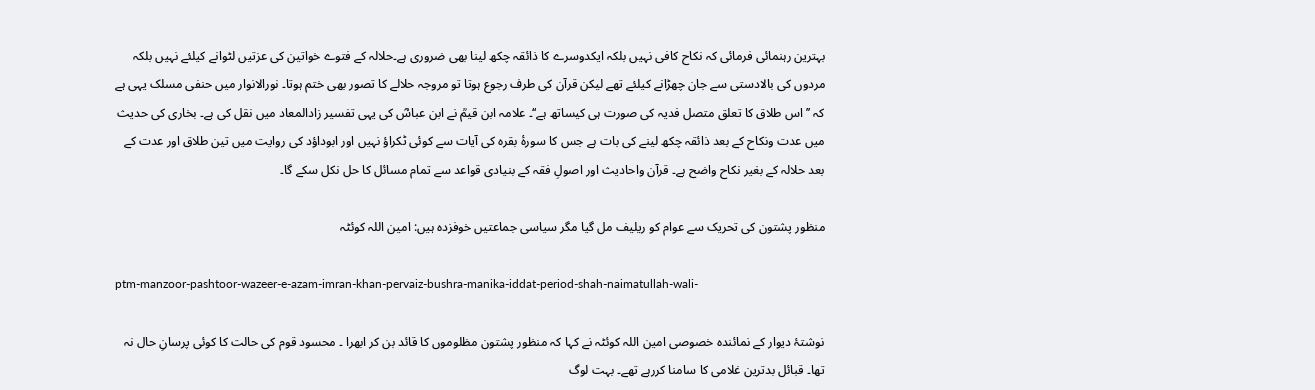بہترین رہنمائی فرمائی کہ نکاح کافی نہیں بلکہ ایکدوسرے کا ذائقہ چکھ لینا بھی ضروری ہے۔حلالہ کے فتوے خواتین کی عزتیں لٹوانے کیلئے نہیں بلکہ مردوں کی بالادستی سے جان چھڑانے کیلئے تھے لیکن قرآن کی طرف رجوع ہوتا تو مروجہ حلالے کا تصور بھی ختم ہوتا۔ نورالانوار میں حنفی مسلک یہی ہے کہ ’’ اس طلاق کا تعلق متصل فدیہ کی صورت ہی کیساتھ ہے‘‘۔ علامہ ابن قیمؒ نے ابن عباسؓ کی یہی تفسیر زادالمعاد میں نقل کی ہے۔ بخاری کی حدیث میں عدت ونکاح کے بعد ذائقہ چکھ لینے کی بات ہے جس کا سورۂ بقرہ کی آیات سے کوئی ٹکراؤ نہیں اور ابوداؤد کی روایت میں تین طلاق اور عدت کے بعد حلالہ کے بغیر نکاح واضح ہے۔ قرآن واحادیث اور اصولِ فقہ کے بنیادی قواعد سے تمام مسائل کا حل نکل سکے گا۔

منظور پشتون کی تحریک سے عوام کو ریلیف مل گیا مگر سیاسی جماعتیں خوفزدہ ہیں: امین اللہ کوئٹہ

ptm-manzoor-pashtoor-wazeer-e-azam-imran-khan-pervaiz-bushra-manika-iddat-period-shah-naimatullah-wali-

نوشتۂ دیوار کے نمائندہ خصوصی امین اللہ کوئٹہ نے کہا کہ منظور پشتون مظلوموں کا قائد بن کر ابھرا ۔ محسود قوم کی حالت کا کوئی پرسانِ حال نہ تھا۔ قبائل بدترین غلامی کا سامنا کررہے تھے۔ بہت لوگ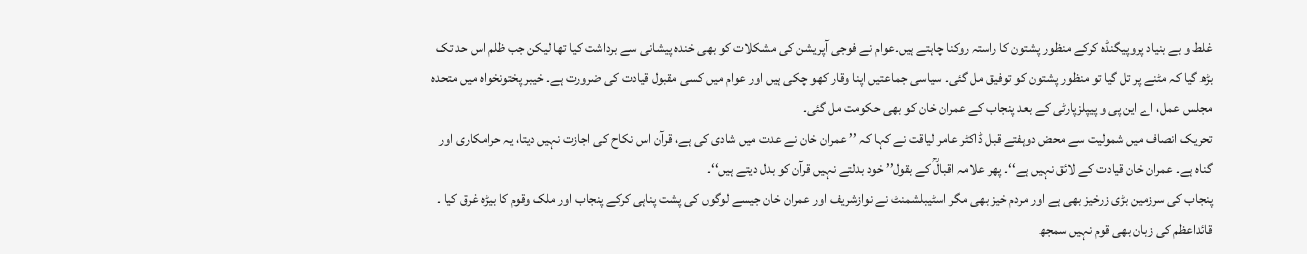غلط و بے بنیاد پروپیگنڈہ کرکے منظور پشتون کا راستہ روکنا چاہتے ہیں۔عوام نے فوجی آپریشن کی مشکلات کو بھی خندہ پیشانی سے برداشت کیا تھا لیکن جب ظلم اس حد تک بڑھ گیا کہ مٹنے پر تل گیا تو منظور پشتون کو توفیق مل گئی۔ سیاسی جماعتیں اپنا وقار کھو چکی ہیں اور عوام میں کسی مقبول قیادت کی ضرورت ہے۔ خیبر پختونخواہ میں متحدہ مجلس عمل، اے این پی و پیپلزپارٹی کے بعد پنجاب کے عمران خان کو بھی حکومت مل گئی۔
تحریک انصاف میں شمولیت سے محض دوہفتے قبل ڈاکٹر عامر لیاقت نے کہا کہ ’’ عمران خان نے عدت میں شادی کی ہے، قرآن اس نکاح کی اجازت نہیں دیتا، یہ حرامکاری اور گناہ ہے۔ عمران خان قیادت کے لائق نہیں ہے‘‘۔ پھر علامہ اقبالؒ کے بقول’’ خود بدلتے نہیں قرآن کو بدل دیتے ہیں‘‘۔
پنجاب کی سرزمین بڑی زرخیز بھی ہے اور مردم خیز بھی مگر اسٹیبلشمنٹ نے نوازشریف اور عمران خان جیسے لوگوں کی پشت پناہی کرکے پنجاب اور ملک وقوم کا بیڑہ غرق کیا ۔ قائداعظم کی زبان بھی قوم نہیں سمجھ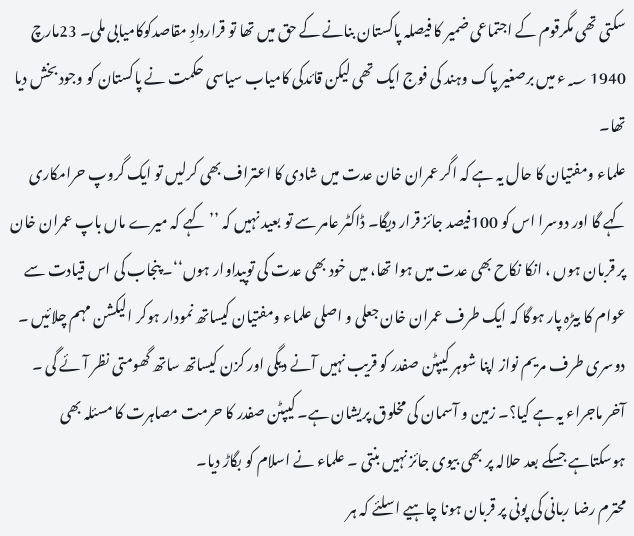سکتی تھی مگرقوم کے اجتماعی ضمیر کا فیصلہ پاکستان بنانے کے حق میں تھا تو قراردادِ مقاصدکوکامیابی ملی۔ 23مارچ 1940 ؁ء میں برصغیر پاک وہند کی فوج ایک تھی لیکن قائدکی کامیاب سیاسی حکمت نے پاکستان کو وجود بخش دیا تھا۔
علماء ومفتیان کا حال یہ ہے کہ اگر عمران خان عدت میں شادی کا اعتراف بھی کرلیں تو ایک گروپ حرامکاری کہے گا اور دوسرا اس کو 100فیصد جائز قرار دیگا۔ ڈاکٹر عامر سے تو بعید نہیں کہ ’’ کہے کہ میرے ماں باپ عمران خان پر قربان ہوں ، انکا نکاح بھی عدت میں ہوا تھا، میں خود بھی عدت کی توپیداوار ہوں‘‘۔ پنجاب کی اس قیادت سے عوام کا بیڑہ پار ہوگا کہ ایک طرف عمران خان جعلی و اصلی علماء ومفتیان کیساتھ نمودار ہوکر الیکشن مہم چلائیں ۔ دوسری طرف مریم نواز اپنا شوہر کیپٹن صفدر کو قریب نہیں آنے دیگی اور کزن کیساتھ ساتھ گھومتی نظر آئے گی ۔ آخر ماجراء یہ ہے کیا؟۔ زمین و آسمان کی مخلوق پریشان ہے۔ کیپٹن صفدر کا حرمت مصاہرت کا مسئلہ بھی ہوسکتاہے جسکے بعد حلالہ پر بھی بیوی جائز نہیں بنتی ۔ علماء نے اسلام کو بگاڑ دیا۔
محترم رضا ربانی کی پونی پر قربان ہونا چاہیے اسلئے کہ ہر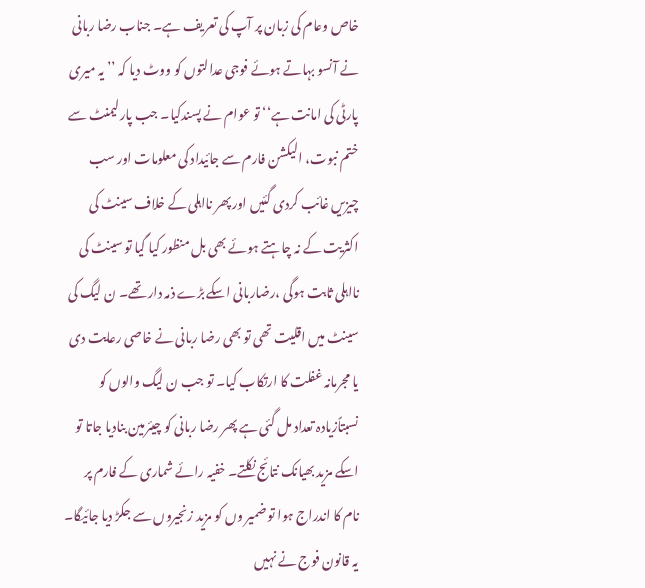خاص وعام کی زبان پر آپ کی تعریف ہے۔ جناب رضا ربانی نے آنسو بہاتے ہوئے فوجی عدالتوں کو ووٹ دیا کہ ’’ یہ میری پارٹی کی امانت ہے‘‘ تو عوام نے پسندکیا۔ جب پارلیمنٹ سے ختم نبوت، الیکشن فارم سے جائیداد کی معلومات اور سب چیزیں غائب کردی گئیں اور پھر نااہلی کے خلاف سینٹ کی اکثریت کے نہ چاہتے ہوئے بھی بل منظور کیا گیا تو سینٹ کی نااہلی ثابت ہوگی ،رضاربانی اسکے بڑے ذمہ دار تھے۔ ن لیگ کی سینٹ میں اقلیت تھی تو بھی رضا ربانی نے خاصی رعایت دی یا مجرمانہ غفلت کا ارتکاب کیا۔ تو جب ن لیگ والوں کو نسبتاًزیادہ تعداد مل گئی ہے پھر رضا ربانی کو چیئرمین بنادیا جاتا تو اسکے مزید بھیانک نتائج نکلتے۔ خفیہ رائے شماری کے فارم پر نام کا اندراج ہوا تو ضمیر وں کو مزید زنجیروں سے جکڑ دیا جائیگا۔ یہ قانون فوج نے نہیں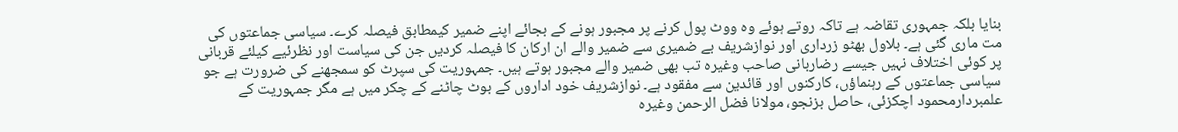بنایا بلکہ جمہوری تقاضہ ہے تاکہ روتے ہوئے وہ ووٹ پول کرنے پر مجبور ہونے کے بجائے اپنے ضمیر کیمطابق فیصلہ کرے۔ سیاسی جماعتوں کی مت ماری گئی ہے۔ بلاول بھٹو زرداری اور نوازشریف بے ضمیری سے ضمیر والے ان ارکان کا فیصلہ کردیں جن کی سیاست اور نظرئیے کیلئے قربانی پر کوئی اختلاف نہیں جیسے رضاربانی صاحب وغیرہ تب بھی ضمیر والے مجبور ہوتے ہیں۔ جمہوریت کی سپرٹ کو سمجھنے کی ضرورت ہے جو سیاسی جماعتوں کے رہنماؤں، کارکنوں اور قائدین سے مفقود ہے۔ نوازشریف خود اداروں کے بوٹ چاٹنے کے چکر میں ہے مگر جمہوریت کے علمبردارمحمود اچکزئی، حاصل بزنجو، مولانا فضل الرحمن وغیرہ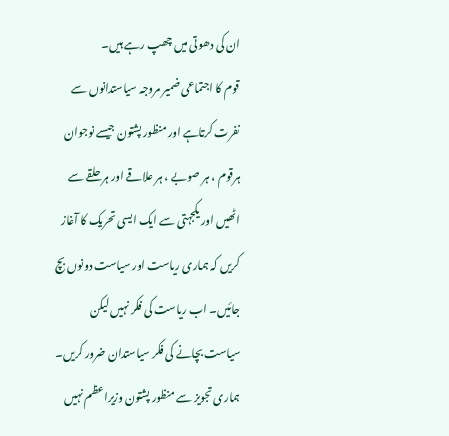ان کی دھوتی میں چھپ رہے ہیں۔
قوم کا اجتماعی ضمیر مروجہ سیاستدانوں سے نفرت کرتاہے اور منظور پشتون جیسے نوجوان ہرقوم ، ہر صوبے ، ہر علاقے اور ہر حلقے سے اٹھیں اور یکجہتی سے ایک ایسی تحریک کا آغاز کریں کہ ہماری ریاست اور سیاست دونوں بچ جائیں۔ اب ریاست کی فکر نہیں لیکن سیاست بچانے کی فکر سیاستدان ضرور کریں۔
ہماری تجویز سے منظور پشتون وزیراعظم نہیں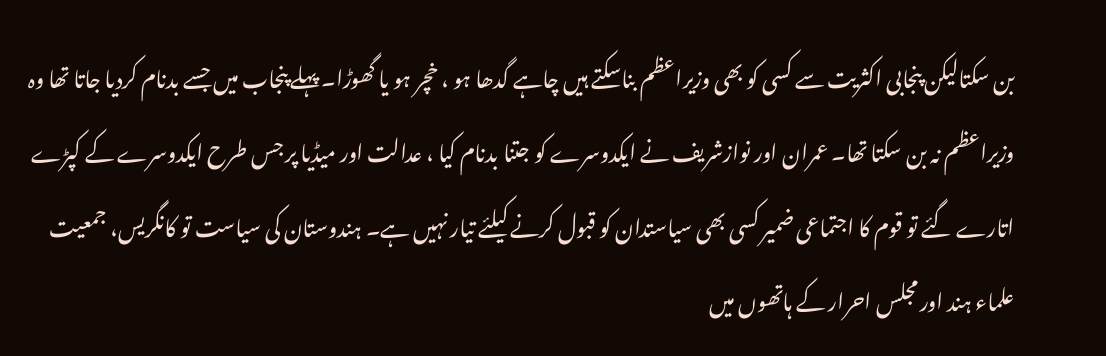بن سکتالیکن پنجابی اکثریت سے کسی کو بھی وزیراعظم بناسکتے ہیں چاہے گدھا ہو ، خچر ہو یا گھوڑا۔ پہلے پنجاب میں جسے بدنام کردیا جاتا تھا وہ وزیراعظم نہ بن سکتا تھا۔ عمران اور نوازشریف نے ایکدوسرے کو جتنا بدنام کیا ، عدالت اور میڈیا پر جس طرح ایکدوسرے کے کپڑے اتارے گئے تو قوم کا اجتماعی ضمیر کسی بھی سیاستدان کو قبول کرنے کیلئے تیار نہیں ہے۔ ہندوستان کی سیاست تو کانگریس، جمعیت علماء ہند اور مجلس احرار کے ہاتھوں میں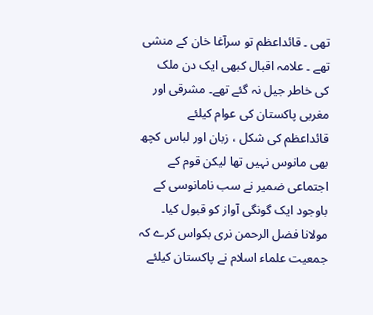تھی ۔ قائداعظم تو سرآغا خان کے منشی تھے ۔ علامہ اقبال کبھی ایک دن ملک کی خاطر جیل نہ گئے تھے۔ مشرقی اور مغربی پاکستان کی عوام کیلئے قائداعظم کی شکل ، زبان اور لباس کچھ بھی مانوس نہیں تھا لیکن قوم کے اجتماعی ضمیر نے سب نامانوسی کے باوجود ایک گونگی آواز کو قبول کیا۔ مولانا فضل الرحمن نری بکواس کرے کہ جمعیت علماء اسلام نے پاکستان کیلئے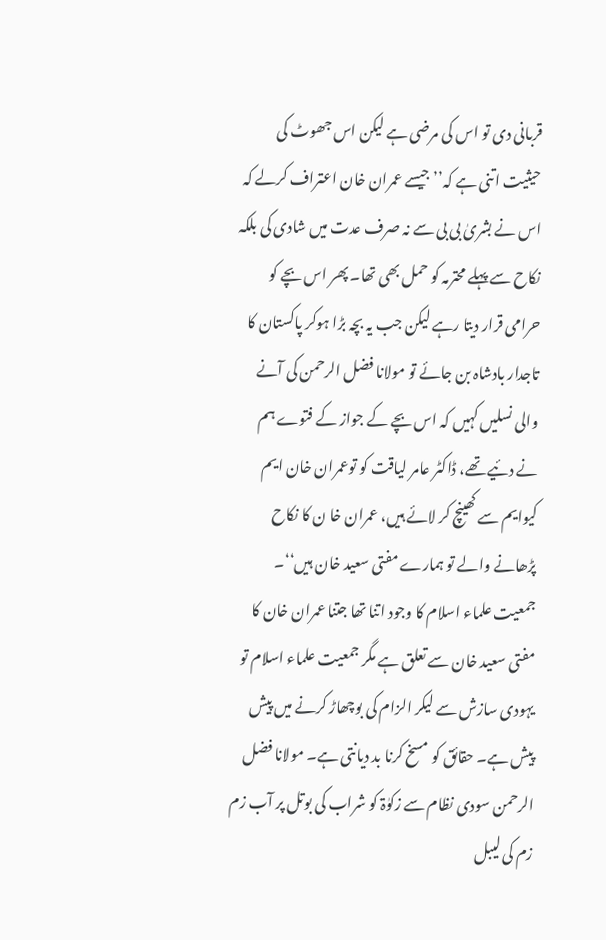قربانی دی تو اس کی مرضی ہے لیکن اس جھوٹ کی حیثیت اتنی ہے کہ’’ جیسے عمران خان اعتراف کرلے کہ اس نے بشریٰ بی بی سے نہ صرف عدت میں شادی کی بلکہ نکاح سے پہلے محترمہ کو حمل بھی تھا۔ پھر اس بچے کو حرامی قرار دیتا رہے لیکن جب یہ بچہ بڑا ہوکر پاکستان کا تاجدار بادشاہ بن جائے تو مولانا فضل الرحمن کی آنے والی نسلیں کہیں کہ اس بچے کے جواز کے فتوے ہم نے دئیے تھے، ڈاکٹر عامر لیاقت کو توعمران خان ایم کیوایم سے کھینچ کر لائے ہیں، عمران خا ن کا نکاح پڑھانے والے تو ہمارے مفتی سعید خان ہیں‘‘۔ جمعیت علماء اسلام کا وجود اتنا تھا جتنا عمران خان کا مفتی سعید خان سے تعلق ہے مگر جمعیت علماء اسلام تو یہودی سازش سے لیکر الزام کی بوچھاڑ کرنے میں پیش پیش ہے۔ حقائق کو مسخ کرنا بد دیانتی ہے۔ مولانا فضل الرحمن سودی نظام سے زکوٰۃ کو شراب کی بوتل پر آب زم زم کی لیبل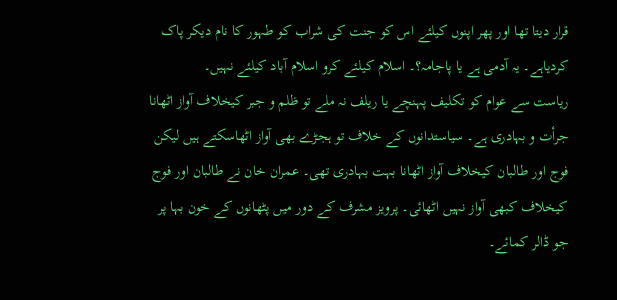قرار دیتا تھا اور پھر اپنوں کیلئے اس کو جنت کی شراب کو طہور کا نام دیکر پاک کردیاہے۔ یہ آدمی ہے یا پاجامہ؟۔ اسلام کیلئے کرو اسلام آباد کیلئے نہیں۔
ریاست سے عوام کو تکلیف پہنچے یا ریلف نہ ملے تو ظلم و جبر کیخلاف آواز اٹھانا جرأت و بہادری ہے۔ سیاستدانوں کے خلاف تو ہجڑے بھی آواز اٹھاسکتے ہیں لیکن فوج اور طالبان کیخلاف آواز اٹھانا بہت بہادری تھی۔ عمران خان نے طالبان اور فوج کیخلاف کبھی آواز نہیں اٹھائی۔ پرویز مشرف کے دور میں پٹھانوں کے خون بہا پر جو ڈالر کمائے۔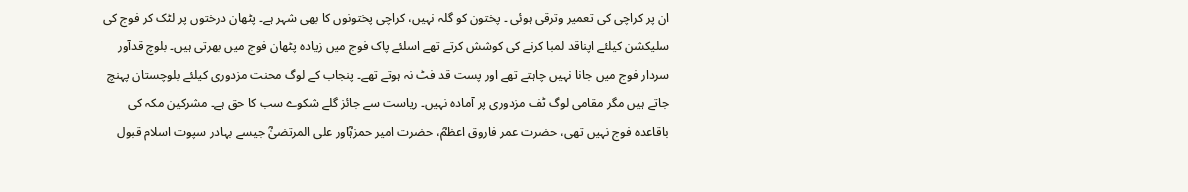ان پر کراچی کی تعمیر وترقی ہوئی ۔ پختون کو گلہ نہیں، کراچی پختونوں کا بھی شہر ہے۔ پٹھان درختوں پر لٹک کر فوج کی سلیکشن کیلئے اپناقد لمبا کرنے کی کوشش کرتے تھے اسلئے پاک فوج میں زیادہ پٹھان فوج میں بھرتی ہیں۔ بلوچ قدآور سردار فوج میں جانا نہیں چاہتے تھے اور پست قد فٹ نہ ہوتے تھے۔ پنجاب کے لوگ محنت مزدوری کیلئے بلوچستان پہنچ جاتے ہیں مگر مقامی لوگ ٹف مزدوری پر آمادہ نہیں۔ ریاست سے جائز گلے شکوے سب کا حق ہے۔ مشرکین مکہ کی باقاعدہ فوج نہیں تھی، حضرت عمر فاروق اعظمؓ، حضرت امیر حمزہؓاور علی المرتضیٰؓ جیسے بہادر سپوت اسلام قبول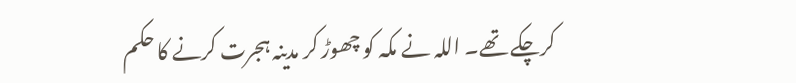کرچکے تھے۔ اللہ نے مکہ کو چھوڑ کر مدینہ ہجرت کرنے کا حکم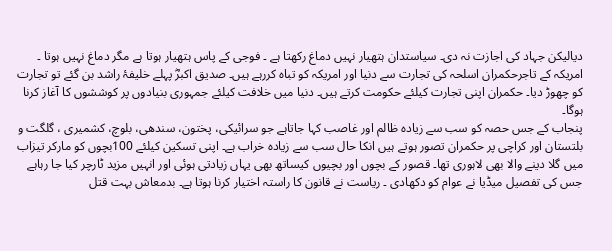دیالیکن جہاد کی اجازت نہ دی۔ سیاستدان ہتھیار نہیں دماغ رکھتا ہے ۔ فوجی کے پاس ہتھیار ہوتا ہے مگر دماغ نہیں ہوتا ۔ امریکہ کے تاجرحکمران اسلحہ کی تجارت سے دنیا اور امریکہ کو تباہ کررہے ہیں۔ صدیق اکبرؓ پہلے خلیفۂ راشد بن گئے تو تجارت کو چھوڑ دیا۔ حکمران اپنی تجارت کیلئے حکومت کرتے ہیں۔ دنیا میں خلافت کیلئے جمہوری بنیادوں پر کوششوں کا آغاز کرنا ہوگا۔
پنجاب کے جس حصہ کو سب سے زیادہ ظالم اور غاصب کہا جاتاہے جو سرائیکی، پختون، سندھی، بلوچ، کشمیری ، گلگت و بلتستان اور کراچی پر حکمران تصور ہوتے ہیں انکا حال سب سے زیادہ خراب ہے۔ اپنی تسکین کیلئے 100بچوں کو مارکر تیزاب میں گلا دینے والا بھی لاہوری تھا۔ قصور کے بچوں اور بچیوں کیساتھ بھی یہاں زیادتی ہوئی اور انہیں مزید ٹارچر کیا جا رہاہے جس کی تفصیل میڈیا نے عوام کو دکھادی ۔ ریاست نے قانون کا راستہ اختیار کرنا ہوتا ہے۔ بدمعاش بہت قتل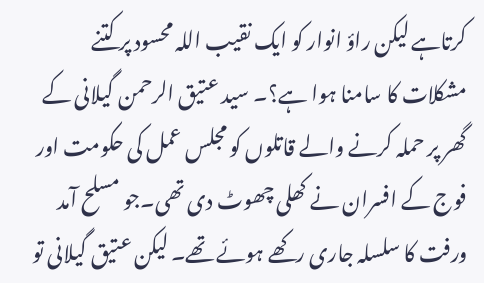کرتاہے لیکن راؤ انوار کو ایک نقیب اللہ محسود پر کتنے مشکلات کا سامنا ہوا ہے؟۔ سید عتیق الرحمن گیلانی کے گھر پر حملہ کرنے والے قاتلوں کو مجلس عمل کی حکومت اور فوج کے افسران نے کھلی چھوٹ دی تھی۔جو مسلح آمد ورفت کا سلسلہ جاری رکھے ہوئے تھے۔ لیکن عتیق گیلانی تو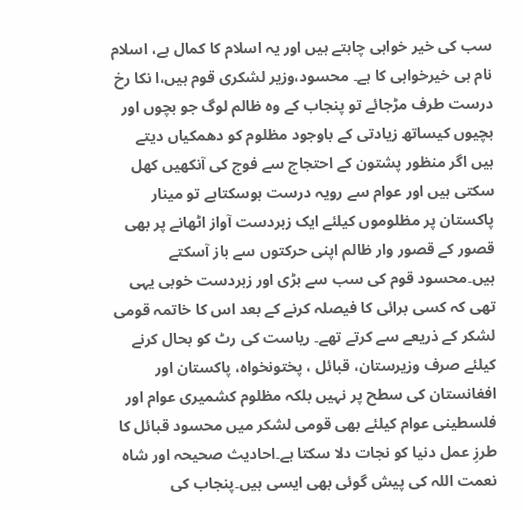سب کی خیر خواہی چاہتے ہیں اور یہ اسلام کا کمال ہے، اسلام نام ہی خیرخواہی کا ہے۔ محسود،وزیر لشکری قوم ہیں،ا نکا رخ درست طرف مڑجائے تو پنجاب کے وہ ظالم لوگ جو بچوں اور بچیوں کیساتھ زیادتی کے باوجود مظلوم کو دھمکیاں دیتے ہیں اگر منظور پشتون کے احتجاج سے فوج کی آنکھیں کھل سکتی ہیں اور عوام سے رویہ درست ہوسکتاہے تو مینار پاکستان پر مظلوموں کیلئے ایک زبردست آواز اٹھانے پر بھی قصور کے قصور وار ظالم اپنی حرکتوں سے باز آسکتے ہیں۔محسود قوم کی سب سے بڑی اور زبردست خوبی یہی تھی کہ کسی برائی کا فیصلہ کرنے کے بعد اس کا خاتمہ قومی لشکر کے ذریعے سے کرتے تھے۔ ریاست کی رٹ کو بحال کرنے کیلئے صرف وزیرستان، قبائل ، پختونخواہ، پاکستان اور افغانستان کی سطح پر نہیں بلکہ مظلوم کشمیری عوام اور فلسطینی عوام کیلئے بھی قومی لشکر میں محسود قبائل کا طرزِ عمل دنیا کو نجات دلا سکتا ہے۔احادیث صحیحہ اور شاہ نعمت اللہ کی پیش گوئی بھی ایسی ہیں۔پنجاب کی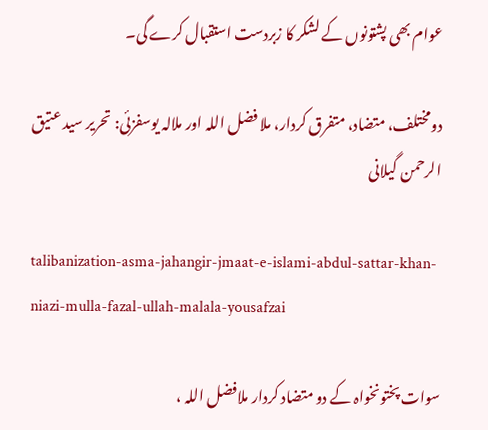عوام بھی پشتونوں کے لشکر کا زبردست استقبال کرے گی۔

دومختلف، متضاد، متفرق کردار، ملا فضل اللہ اور ملالہ یوسفزئی: تحریر سید عتیق الرحمن گیلانی

talibanization-asma-jahangir-jmaat-e-islami-abdul-sattar-khan-niazi-mulla-fazal-ullah-malala-yousafzai

سوات پختونخواہ کے دو متضاد کردار ملافضل اللہ ،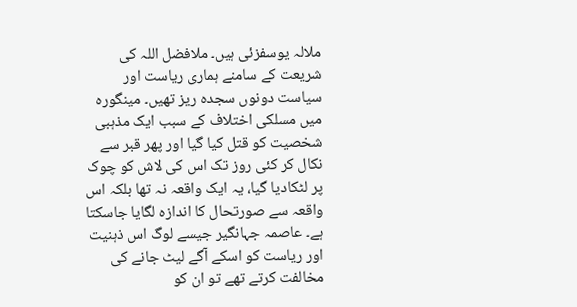ملالہ یوسفزئی ہیں۔ ملافضل اللہ کی شریعت کے سامنے ہماری ریاست اور سیاست دونوں سجدہ ریز تھیں۔ مینگورہ میں مسلکی اختلاف کے سبب ایک مذہبی شخصیت کو قتل کیا گیا اور پھر قبر سے نکال کر کئی روز تک اس کی لاش کو چوک پر لٹکادیا گیا، یہ ایک واقعہ نہ تھا بلکہ اس واقعہ سے صورتحال کا اندازہ لگایا جاسکتا ہے۔ عاصمہ جہانگیر جیسے لوگ اس ذہنیت اور ریاست کو اسکے آگے لیٹ جانے کی مخالفت کرتے تھے تو ان کو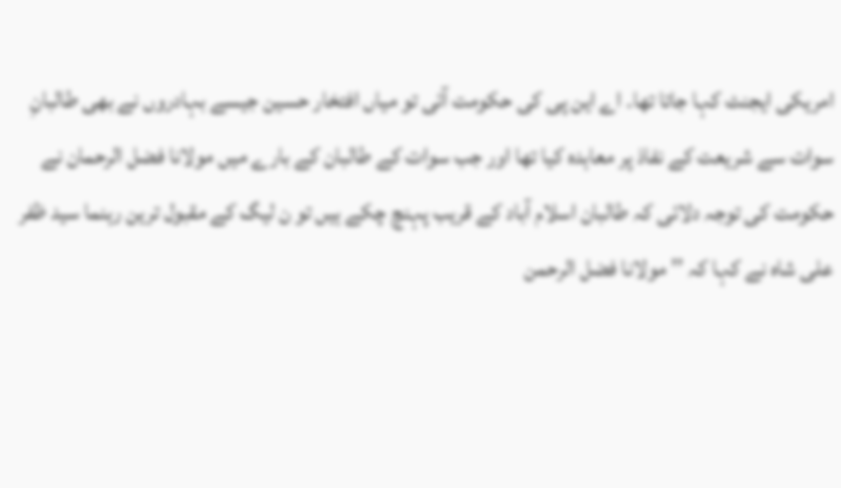امریکی ایجنٹ کہا جاتا تھا۔ اے این پی کی حکومت آئی تو میاں افتخار حسین جیسے بہادروں نے بھی طالبانِ سوات سے شریعت کے نفاذ پر معاہدہ کیا تھا اور جب سوات کے طالبان کے بارے میں مولانا فضل الرحمان نے حکومت کی توجہ دلائی کہ طالبان اسلام آباد کے قریب پہنچ چکے ہیں تو ن لیگ کے مقبول ترین رہنما سید ظفر علی شاہ نے کہا کہ ’’ مولانا فضل الرحمن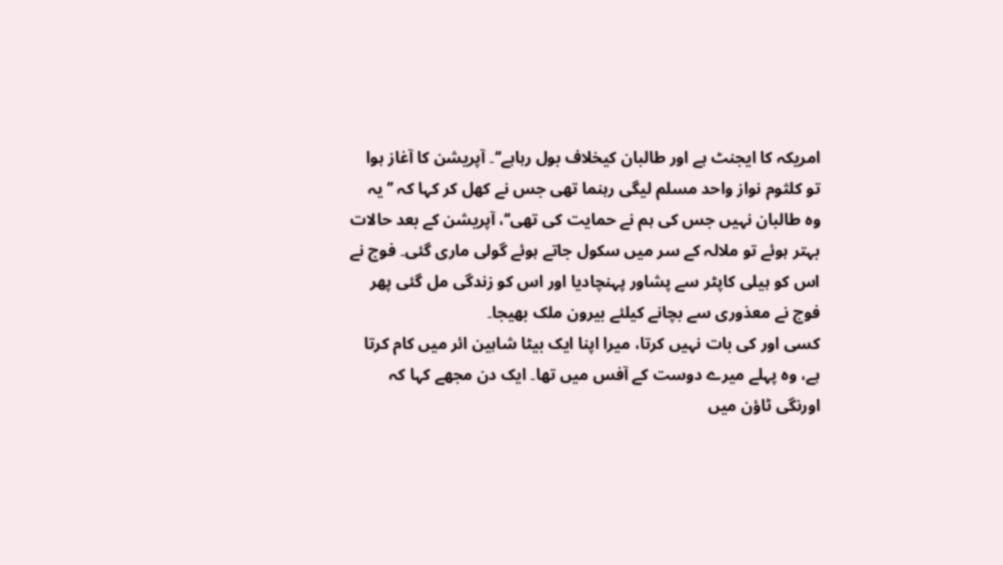امریکہ کا ایجنٹ ہے اور طالبان کیخلاف بول رہاہے‘‘۔ آپریشن کا آغاز ہوا تو کلثوم نواز واحد مسلم لیگی رہنما تھی جس نے کھل کر کہا کہ ’’ یہ وہ طالبان نہیں جس کی ہم نے حمایت کی تھی‘‘، آپریشن کے بعد حالات بہتر ہوئے تو ملالہ کے سر میں سکول جاتے ہوئے گولی ماری گئی۔ فوج نے اس کو ہیلی کاپٹر سے پشاور پہنچادیا اور اس کو زندگی مل گئی پھر فوج نے معذوری سے بچانے کیلئے بیرون ملک بھیجا۔
کسی اور کی بات نہیں کرتا، میرا اپنا ایک بیٹا شاہین ائر میں کام کرتا ہے، وہ پہلے میرے دوست کے آفس میں تھا۔ ایک دن مجھے کہا کہ اورنگی ٹاؤن میں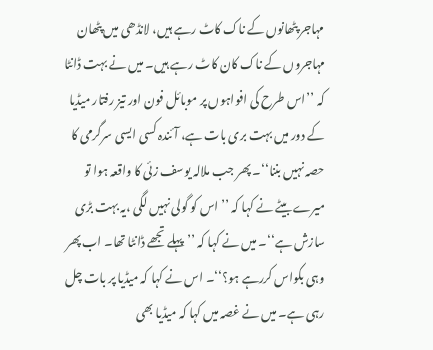مہاجر پٹھانوں کے ناک کاٹ رہے ہیں، لانڈھی میں پٹھان مہاجروں کے ناک کان کاٹ رہے ہیں۔ میں نے بہت ڈانٹا کہ ’’اس طرح کی افواہوں پر موبائل فون اور تیز رفتار میڈیا کے دور میں بہت بری بات ہے، آئندہ کسی ایسی سرگرمی کا حصہ نہیں بننا‘‘۔ پھر جب ملالہ یوسف زئی کا واقعہ ہوا تو میرے بیٹے نے کہا کہ ’’ اس کو گولی نہیں لگی ،یہ بہت بڑی سازش ہے‘‘۔ میں نے کہا کہ ’’پہلے تجھے ڈانٹا تھا۔ اب پھر وہی بکواس کررہے ہو؟‘‘۔ اس نے کہا کہ میڈیا پر بات چل رہی ہے۔ میں نے غصہ میں کہا کہ میڈیا بھی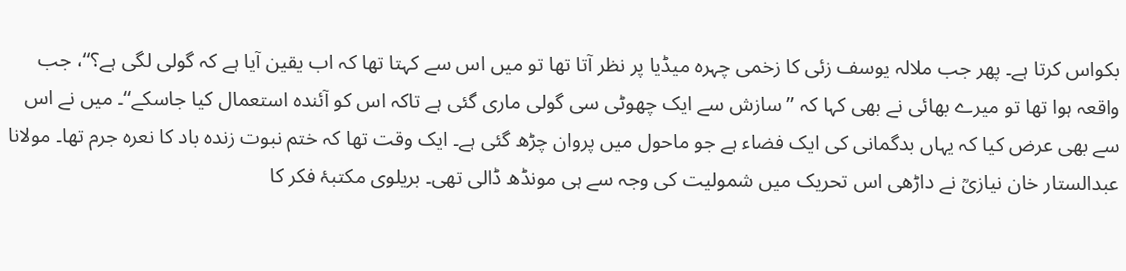بکواس کرتا ہے۔ پھر جب ملالہ یوسف زئی کا زخمی چہرہ میڈیا پر نظر آتا تھا تو میں اس سے کہتا تھا کہ اب یقین آیا ہے کہ گولی لگی ہے؟‘‘، جب واقعہ ہوا تھا تو میرے بھائی نے بھی کہا کہ ’’سازش سے ایک چھوٹی سی گولی ماری گئی ہے تاکہ اس کو آئندہ استعمال کیا جاسکے‘‘۔ میں نے اس سے بھی عرض کیا کہ یہاں بدگمانی کی ایک فضاء ہے جو ماحول میں پروان چڑھ گئی ہے۔ ایک وقت تھا کہ ختم نبوت زندہ باد کا نعرہ جرم تھا۔ مولانا عبدالستار خان نیازیؒ نے داڑھی اس تحریک میں شمولیت کی وجہ سے ہی مونڈھ ڈالی تھی۔ بریلوی مکتبۂ فکر کا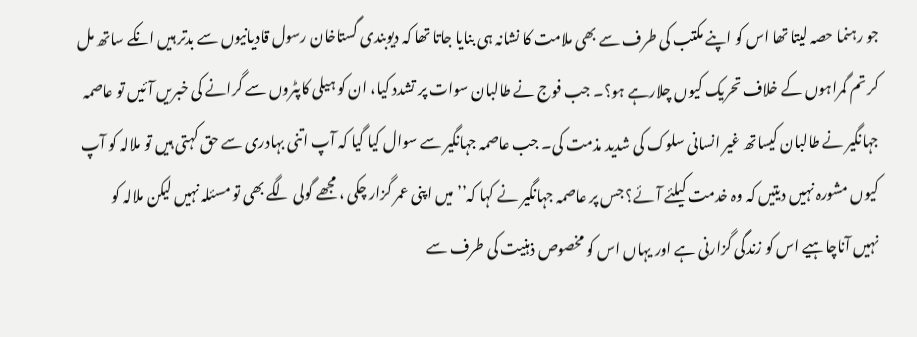جو رہنما حصہ لیتا تھا اس کو اپنے مکتب کی طرف سے بھی ملامت کا نشانہ ہی بنایا جاتا تھا کہ دیوبندی گستاخان رسول قادیانیوں سے بدتر ہیں انکے ساتھ مل کر تم گمراہوں کے خلاف تحریک کیوں چلارہے ہو؟۔ جب فوج نے طالبان سوات پر تشدد کیا، ان کو ہیلی کاپٹروں سے گرانے کی خبریں آئیں تو عاصمہ جہانگیر نے طالبان کیساتھ غیر انسانی سلوک کی شدید مذمت کی۔ جب عاصمہ جہانگیر سے سوال کیا گیا کہ آپ اتنی بہادری سے حق کہتی ہیں تو ملالہ کو آپ کیوں مشورہ نہیں دیتیں کہ وہ خدمت کیلئے آئے؟ جس پر عاصمہ جہانگیر نے کہا کہ’’ میں اپنی عمر گزار چکی ، مجھے گولی لگے بھی تو مسئلہ نہیں لیکن ملالہ کو نہیں آناچاہیے اس کو زندگی گزارنی ہے اور یہاں اس کو مخصوص ذہنیت کی طرف سے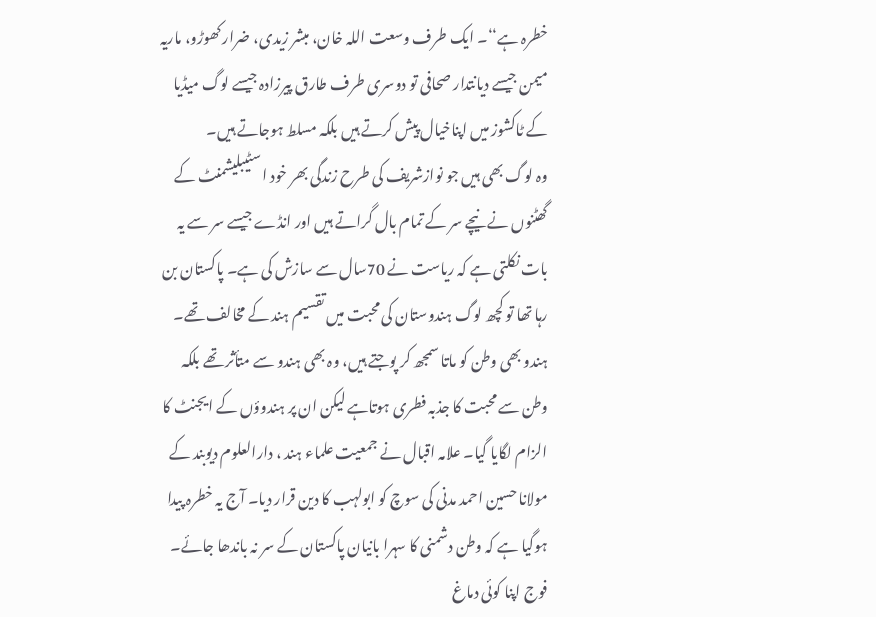خطرہ ہے‘‘۔ ایک طرف وسعت اللہ خان، مبشر زیدی، ضرار کھوڑو، ماریہ میمن جیسے دیانتدار صحافی تو دوسری طرف طارق پیرزادہ جیسے لوگ میڈیا کے ٹاکشوز میں اپناخیال پیش کرتے ہیں بلکہ مسلط ہوجاتے ہیں۔
وہ لوگ بھی ہیں جو نوازشریف کی طرح زندگی بھر خود اسٹیبلیشمنٹ کے گھٹنوں نے نیچے سر کے تمام بال گراتے ہیں اور انڈے جیسے سر سے یہ بات نکلتی ہے کہ ریاست نے 70سال سے سازش کی ہے۔ پاکستان بن رہا تھا تو کچھ لوگ ہندوستان کی محبت میں تقسیم ہند کے مخالف تھے۔ ہندو بھی وطن کو ماتا سمجھ کر پوجتے ہیں، وہ بھی ہندو سے متأثر تھے بلکہ وطن سے محبت کا جذبہ فطری ہوتاہے لیکن ان پر ہندوؤں کے ایجنٹ کا الزام لگایا گیا۔ علامہ اقبال نے جمعیت علماء ہند ، دارالعلوم دیوبند کے مولانا حسین احمد مدنی کی سوچ کو ابولہب کا دین قرار دیا۔ آج یہ خطرہ پیدا ہوگیا ہے کہ وطن دشمنی کا سہرا بانیان پاکستان کے سر نہ باندھا جائے۔ فوج اپنا کوئی دماغ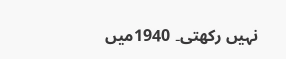نہیں رکھتی۔ 1940میں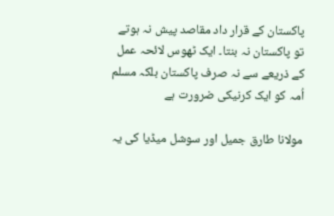پاکستان کے قرار داد مقاصد پیش نہ ہوتے تو پاکستان نہ بنتا۔ ایک ٹھوس لائحہ عمل کے ذریعے سے نہ صرف پاکستان بلکہ مسلم اُمہ کو ایک کرنیکی ضرورت ہے

مولانا طارق جمیل اور سوشل میڈیا کی یہ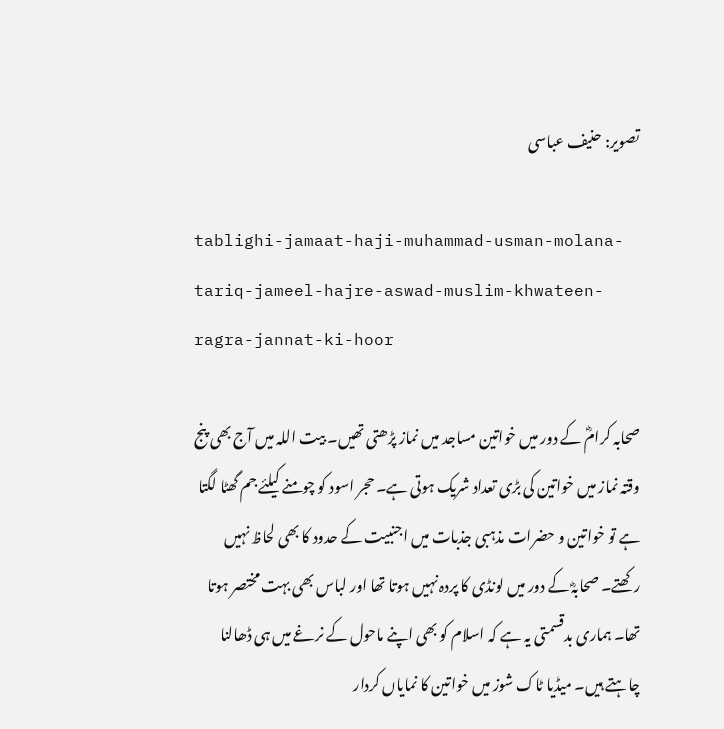تصویر: حنیف عباسی

tablighi-jamaat-haji-muhammad-usman-molana-tariq-jameel-hajre-aswad-muslim-khwateen-ragra-jannat-ki-hoor

صحابہ کرامؓ کے دور میں خواتین مساجد میں نماز پڑھتی تھیں۔ بیت اللہ میں آج بھی پنج وقتہ نماز میں خواتین کی بڑی تعداد شریک ہوتی ہے۔ حجر اسود کو چومنے کیلئے جم گھٹا لگتا ہے تو خواتین و حضرات مذہبی جذبات میں اجنبیت کے حدود کا بھی لحاظ نہیں رکھتے۔ صحابہؓ کے دور میں لونڈی کا پردہ نہیں ہوتا تھا اور لباس بھی بہت مختصر ہوتا تھا۔ ہماری بدقسمتی یہ ہے کہ اسلام کو بھی اپنے ماحول کے نرغے میں ہی ڈھالنا چاہتے ہیں۔ میڈیا ٹاک شوز میں خواتین کا نمایاں کردار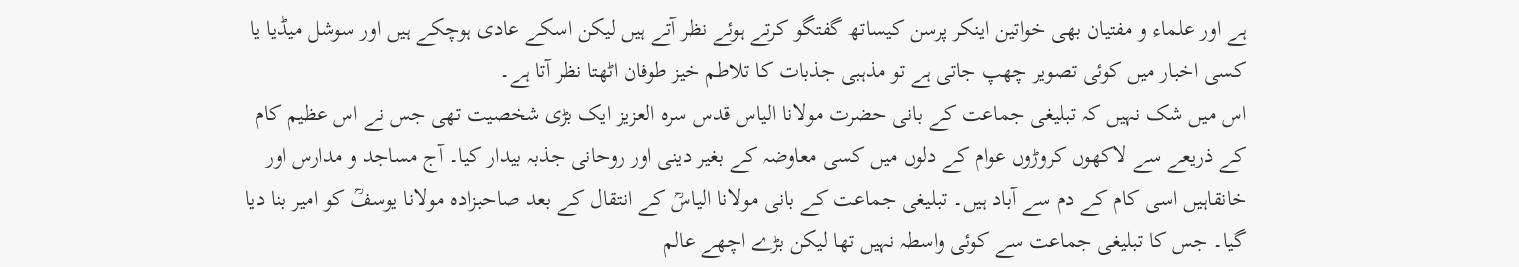ہے اور علماء و مفتیان بھی خواتین اینکر پرسن کیساتھ گفتگو کرتے ہوئے نظر آتے ہیں لیکن اسکے عادی ہوچکے ہیں اور سوشل میڈیا یا کسی اخبار میں کوئی تصویر چھپ جاتی ہے تو مذہبی جذبات کا تلاطم خیز طوفان اٹھتا نظر آتا ہے۔
اس میں شک نہیں کہ تبلیغی جماعت کے بانی حضرت مولانا الیاس قدس سرہ العزیز ایک بڑی شخصیت تھی جس نے اس عظیم کام کے ذریعے سے لاکھوں کروڑوں عوام کے دلوں میں کسی معاوضہ کے بغیر دینی اور روحانی جذبہ بیدار کیا۔ آج مساجد و مدارس اور خانقاہیں اسی کام کے دم سے آباد ہیں۔ تبلیغی جماعت کے بانی مولانا الیاسؒ کے انتقال کے بعد صاحبزادہ مولانا یوسفؒ کو امیر بنا دیا گیا۔ جس کا تبلیغی جماعت سے کوئی واسطہ نہیں تھا لیکن بڑے اچھے عالم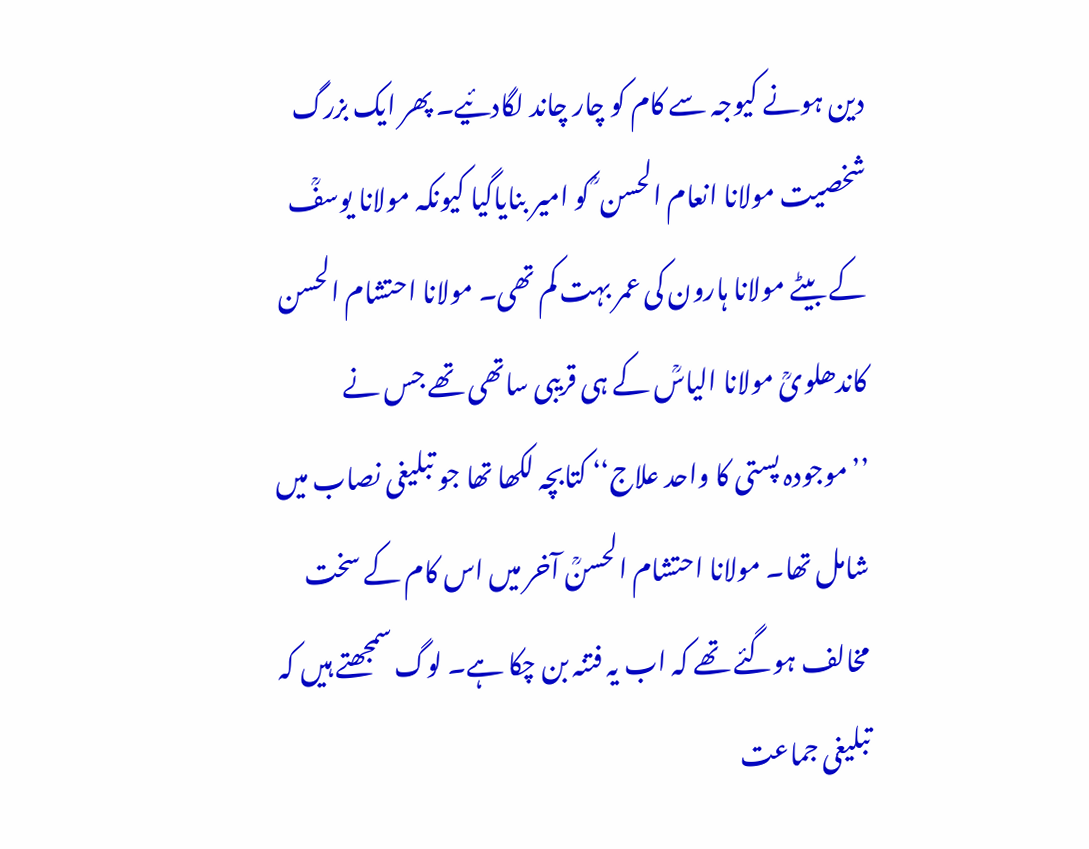دین ہونے کیوجہ سے کام کو چار چاند لگادئیے۔ پھر ایک بزرگ شخصیت مولانا انعام الحسن ؒ کو امیر بنایاگیا کیونکہ مولانا یوسفؒ کے بیٹے مولانا ہارون کی عمر بہت کم تھی۔ مولانا احتشام الحسن کاندھلویؒ مولانا الیاسؒ کے ہی قریبی ساتھی تھے جس نے ’’موجودہ پستی کا واحد علاج‘‘ کتابچہ لکھا تھا جو تبلیغی نصاب میں شامل تھا۔ مولانا احتشام الحسنؒ آخر میں اس کام کے سخت مخالف ہوگئے تھے کہ اب یہ فتنہ بن چکا ہے۔ لوگ سمجھتے ہیں کہ تبلیغی جماعت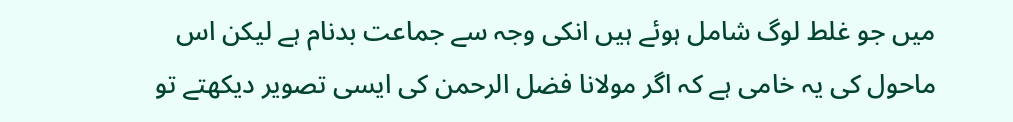میں جو غلط لوگ شامل ہوئے ہیں انکی وجہ سے جماعت بدنام ہے لیکن اس ماحول کی یہ خامی ہے کہ اگر مولانا فضل الرحمن کی ایسی تصویر دیکھتے تو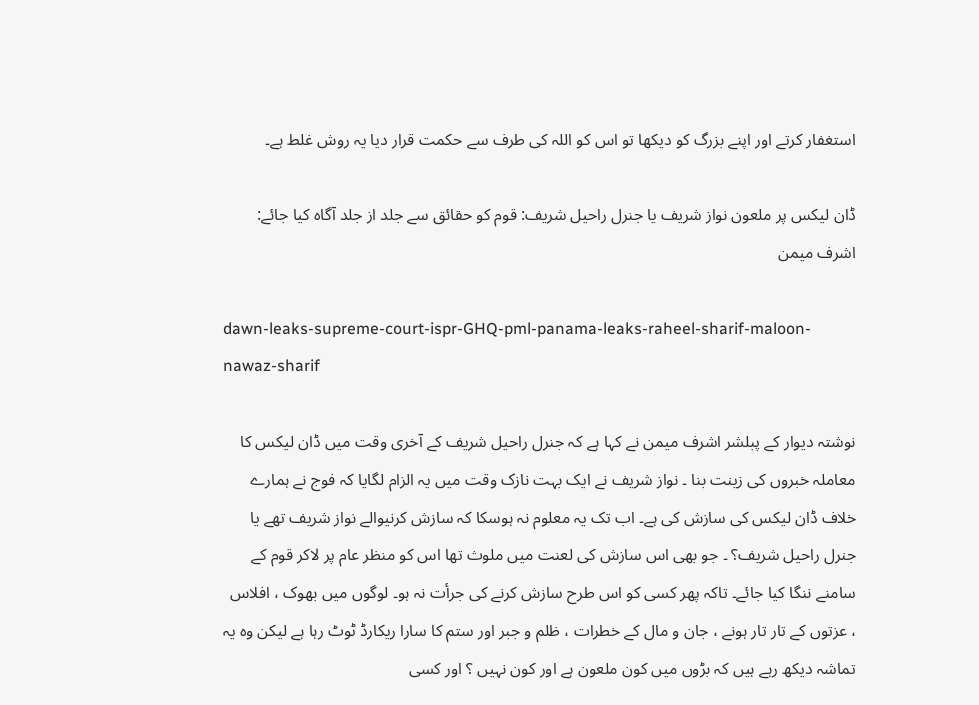استغفار کرتے اور اپنے بزرگ کو دیکھا تو اس کو اللہ کی طرف سے حکمت قرار دیا یہ روش غلط ہے۔

ڈان لیکس پر ملعون نواز شریف یا جنرل راحیل شریف: قوم کو حقائق سے جلد از جلد آگاہ کیا جائے: اشرف میمن

dawn-leaks-supreme-court-ispr-GHQ-pml-panama-leaks-raheel-sharif-maloon-nawaz-sharif

نوشتہ دیوار کے پبلشر اشرف میمن نے کہا ہے کہ جنرل راحیل شریف کے آخری وقت میں ڈان لیکس کا معاملہ خبروں کی زینت بنا ۔ نواز شریف نے ایک بہت نازک وقت میں یہ الزام لگایا کہ فوج نے ہمارے خلاف ڈان لیکس کی سازش کی ہے۔ اب تک یہ معلوم نہ ہوسکا کہ سازش کرنیوالے نواز شریف تھے یا جنرل راحیل شریف؟ ۔ جو بھی اس سازش کی لعنت میں ملوث تھا اس کو منظر عام پر لاکر قوم کے سامنے ننگا کیا جائے۔ تاکہ پھر کسی کو اس طرح سازش کرنے کی جرأت نہ ہو۔ لوگوں میں بھوک ، افلاس ، عزتوں کے تار تار ہونے ، جان و مال کے خطرات ، ظلم و جبر اور ستم کا سارا ریکارڈ ٹوٹ رہا ہے لیکن وہ یہ تماشہ دیکھ رہے ہیں کہ بڑوں میں کون ملعون ہے اور کون نہیں ؟ اور کسی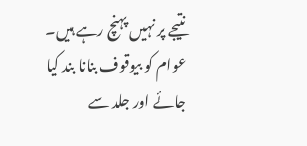نتیجے پر نہیں پہنچ رہے ہیں۔ عوام کو بیوقوف بنانا بند کیا جائے اور جلد سے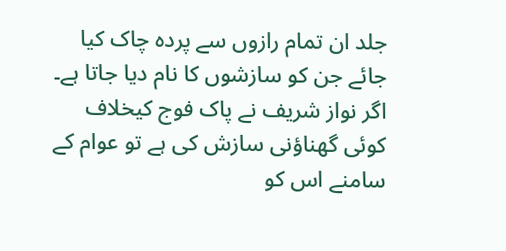جلد ان تمام رازوں سے پردہ چاک کیا جائے جن کو سازشوں کا نام دیا جاتا ہے۔ اگر نواز شریف نے پاک فوج کیخلاف کوئی گھناؤنی سازش کی ہے تو عوام کے سامنے اس کو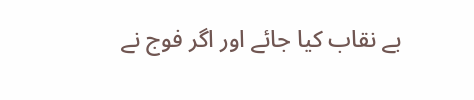بے نقاب کیا جائے اور اگر فوج نے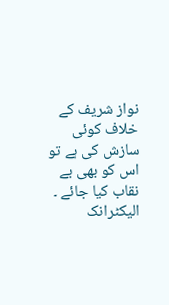نواز شریف کے خلاف کوئی سازش کی ہے تو اس کو بھی بے نقاب کیا جائے ۔ الیکٹرانک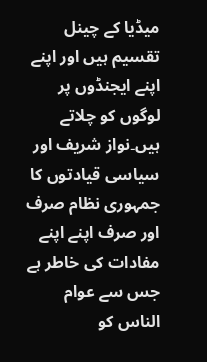میڈیا کے چینل تقسیم ہیں اور اپنے اپنے ایجنڈوں پر لوگوں کو چلاتے ہیں۔نواز شریف اور سیاسی قیادتوں کا جمہوری نظام صرف اور صرف اپنے اپنے مفادات کی خاطر ہے جس سے عوام الناس کو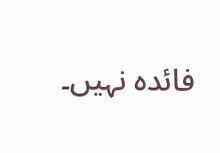فائدہ نہیں۔